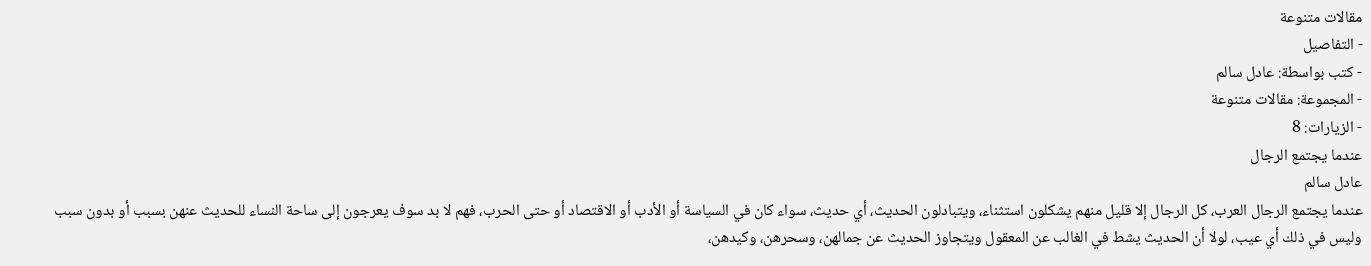مقالات متنوعة
- التفاصيل
- كتب بواسطة: عادل سالم
- المجموعة: مقالات متنوعة
- الزيارات: 8
عندما يجتمع الرجال
عادل سالم
عندما يجتمع الرجال العرب، كل الرجال إلا قليل منهم يشكلون استثناء، ويتبادلون الحديث، أي حديث، سواء كان في السياسة أو الأدب أو الاقتصاد أو حتى الحرب، فهم لا بد سوف يعرجون إلى ساحة النساء للحديث عنهن بسبب أو بدون سبب وليس في ذلك أي عيب، لولا أن الحديث يشط في الغالب عن المعقول ويتجاوز الحديث عن جمالهن، وسحرهن، وكيدهن،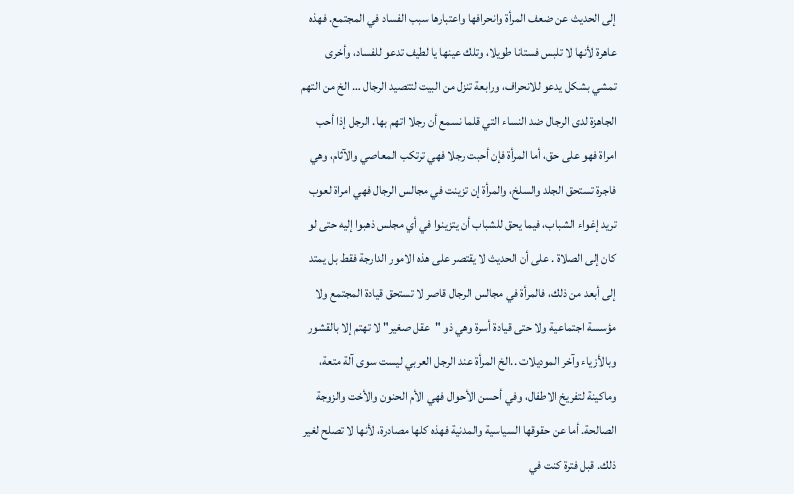إلى الحديث عن ضعف المرأة وانحرافها واعتبارها سبب الفساد في المجتمع. فهذه عاهرة لأنها لا تلبس فستانا طويلا، وتلك عينها يا لطيف تدعو للفساد، وأخرى تمشي بشكل يدعو للانحراف، ورابعة تنزل من البيت لتتصيد الرجال … الخ من التهم الجاهزة لدى الرجال ضد النساء التي قلما نسمع أن رجلا اتهم بها. الرجل إذا أحب امراة فهو على حق، أما المرأة فإن أحبت رجلا فهي ترتكب المعاصي والآثام، وهي فاجرة تستحق الجلد والسلخ، والمرأة إن تزينت في مجالس الرجال فهي امراة لعوب تريد إغواء الشباب، فيما يحق للشباب أن يتزينوا في أي مجلس ذهبوا إليه حتى لو كان إلى الصلاة . على أن الحديث لا يقتصر على هذه الامور الدارجة فقط بل يمتد إلى أبعد من ذلك، فالمرأة في مجالس الرجال قاصر لا تستحق قيادة المجتمع ولا مؤسسة اجتماعية ولا حتى قيادة أسرة وهي ذو "عقل صغير" لا تهتم إلا بالقشور وبالأزياء وآخر الموديلات ..الخ المرأة عند الرجل العربي ليست سوى آلة متعة، وماكينة لتفريخ الاطفال، وفي أحسن الأحوال فهي الأم الحنون والأخت والزوجة الصالحة. أما عن حقوقها السياسية والمدنية فهذه كلها مصادرة، لأنها لا تصلح لغير ذلك. قبل فترة كنت في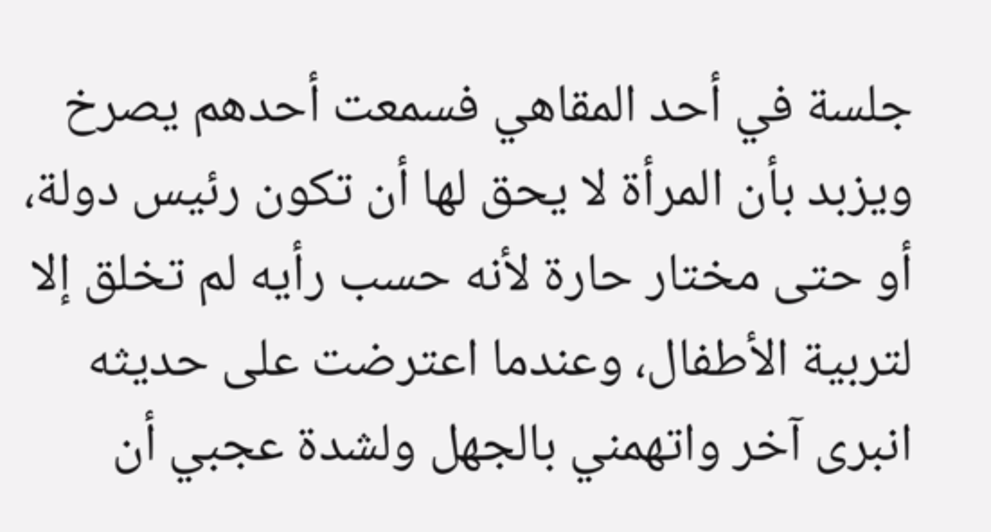جلسة في أحد المقاهي فسمعت أحدهم يصرخ ويزبد بأن المرأة لا يحق لها أن تكون رئيس دولة، أو حتى مختار حارة لأنه حسب رأيه لم تخلق إلا لتربية الأطفال، وعندما اعترضت على حديثه انبرى آخر واتهمني بالجهل ولشدة عجبي أن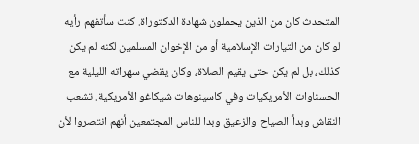المتحدث كان من الذين يحملون شهادة الدكتوراة. كنت سأتفهم رأيه لو كان من التيارات الإسلامية أو من الإخوان المسلمين لكنه لم يكن كذلك، بل لم يكن حتى يقيم الصلاة، وكان يقضي سهراته الليلية مع الحسناوات الأمريكيات وفي كاسينوهات شيكاغو الأمريكية. تشعب النقاش وبدأ الصياح والزعيق وبدا للناس المجتمعين أنهم انتصروا لأن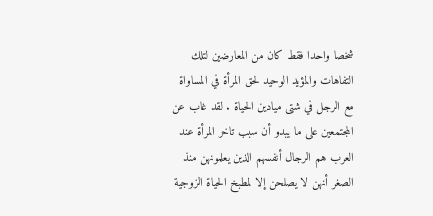شخصا واحدا فقط كان من المعارضين لتلك التفاهات والمؤيد الوحيد لحق المرأة في المساواة مع الرجل في شتى ميادين الحياة . لقد غاب عن المجتمعين على ما يبدو أن سبب تاخر المرأة عند العرب هم الرجال أنفسهم الذين يعلمونهن منذ الصغر أنهن لا يصلحن إلا لمطبخ الحياة الزوجية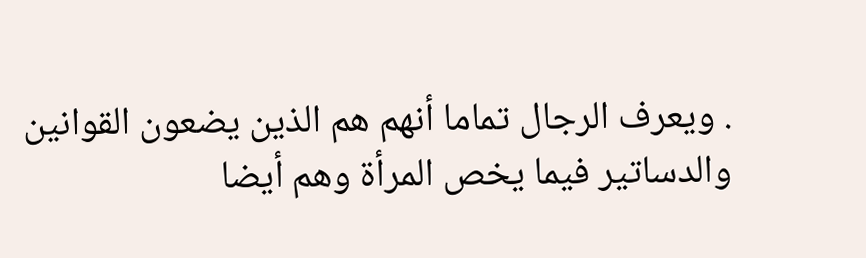. ويعرف الرجال تماما أنهم هم الذين يضعون القوانين والدساتير فيما يخص المرأة وهم أيضا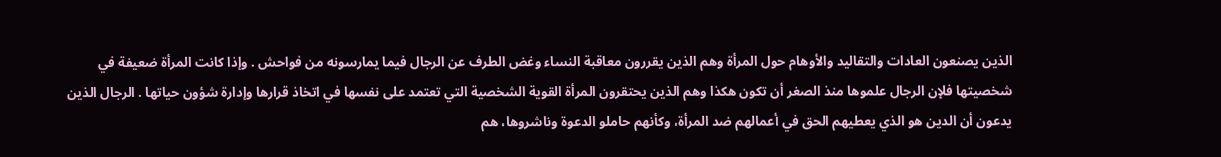الذين يصنعون العادات والتقاليد والأوهام حول المرأة وهم الذين يقررون معاقبة النساء وغض الطرف عن الرجال فيما يمارسونه من فواحش . وإذا كانت المرأة ضعيفة في شخصيتها فلإن الرجال علموها منذ الصغر أن تكون هكذا وهم الذين يحتقرون المرأة القوية الشخصية التي تعتمد على نفسها في اتخاذ قرارها وإدارة شؤون حياتها . الرجال الذين يدعون أن الدين هو الذي يعطيهم الحق في أعمالهم ضد المرأة، وكأنهم حاملو الدعوة وناشروها، هم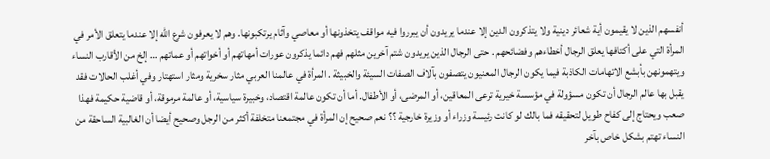أنفسهم الذين لا يقيمون أية شعائر دينية ولا يتذكرون الدين إلا عندما يريدون أن يبرروا فيه مواقف يتخذونها أو معاصي وآثام يرتكبونها. وهم لا يعرفون شرع الله إلا عندما يتعلق الأمر في المرأة التي على أكتافها يعلق الرجال أخطاءهم وفضائحهم . حتى الرجال الذين يريدون شتم آخرين مثلهم فهم دائما يذكرون عورات أمهاتهم أو أخواتهم أو عماتهم … إلخ من الأقارب النساء ويتهمونهن بأبشع الاتهامات الكاذبة فيما يكون الرجال المعنيون يتصفون بآلاف الصفات السيئة والخبيثة . المرأة في عالمنا العربي مثار سخرية ومثار استهتار وفي أغلب الحالات فقد يقبل بها عالم الرجال أن تكون مسؤولة في مؤسسة خيرية ترعى المعاقين، أو المرضى، أو الأطفال. أما أن تكون عالمة اقتصاد، وخبيرة سياسية، أو عالمة مرموقة، أو قاضية حكيمة فهذا صعب ويحتاج إلى كفاح طويل لتحقيقه فما بالك لو كانت رئيسة وزراء أو وزيرة خارجية ؟؟ نعم صحيح إن المرأة في مجتمعنا متخلفة أكثر من الرجل وصحيح أيضا أن الغالبية الساحقة من النساء تهتم بشكل خاص بآخر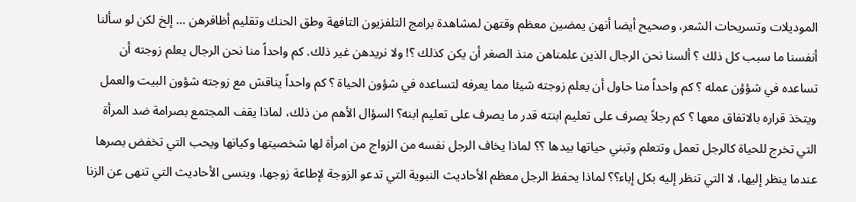الموديلات وتسريحات الشعر، وصحيح أيضا أنهن يمضين معظم وقتهن لمشاهدة برامج التلفزيون التافهة وطق الحنك وتقليم أظافرهن … إلخ لكن لو سألنا أنفسنا ما سبب كل ذلك ؟ ألسنا نحن الرجال الذين علمناهن منذ الصغر أن يكن كذلك ؟! ولا نريدهن غير ذلك. كم واحداً منا نحن الرجال يعلم زوجته أن تساعده في شؤؤن عمله ؟ كم واحداً منا حاول أن يعلم زوجته شيئا مما يعرفه لتساعده في شؤون الحياة ؟ كم واحداً يناقش مع زوجته شؤون البيت والعمل ويتخذ قراره بالاتفاق معها ؟ كم رجلاً يصرف على تعليم ابنته قدر ما يصرف على تعليم ابنه؟ السؤال الأهم من ذلك، لماذا يقف المجتمع بصرامة ضد المرأة التي تخرج للحياة كالرجل تعمل وتتعلم وتبني حياتها بيدها ؟؟ لماذا يخاف الرجل نفسه من الزواج من امرأة لها شخصيتها وكيانها ويحب التي تخفض بصرها عندما ينظر إليها، لا التي تنظر إليه بكل إباء؟؟ لماذا يحفظ الرجل معظم الأحاديث النبوية التي تدعو الزوجة لإطاعة زوجها، وينسى الأحاديث التي تنهى عن الزنا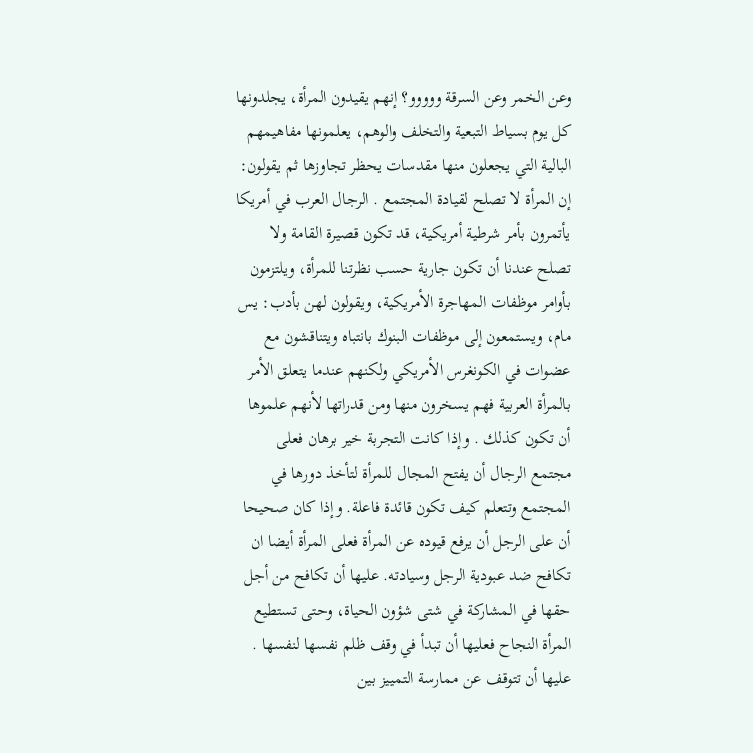وعن الخمر وعن السرقة ووووو؟ إنهم يقيدون المرأة، يجلدونها كل يوم بسياط التبعية والتخلف والوهم، يعلمونها مفاهيمهم البالية التي يجعلون منها مقدسات يحظر تجاوزها ثم يقولون: إن المرأة لا تصلح لقيادة المجتمع . الرجال العرب في أمريكا يأتمرون بأمر شرطية أمريكية، قد تكون قصيرة القامة ولا تصلح عندنا أن تكون جارية حسب نظرتنا للمرأة، ويلتزمون بأوامر موظفات المهاجرة الأمريكية، ويقولون لهن بأدب: يس مام، ويستمعون إلى موظفات البنوك بانتباه ويتناقشون مع عضوات في الكونغرس الأمريكي ولكنهم عندما يتعلق الأمر بالمرأة العربية فهم يسخرون منها ومن قدراتها لأنهم علموها أن تكون كذلك . وإذا كانت التجربة خير برهان فعلى مجتمع الرجال أن يفتح المجال للمرأة لتأخذ دورها في المجتمع وتتعلم كيف تكون قائدة فاعلة. وإذا كان صحيحا أن على الرجل أن يرفع قيوده عن المرأة فعلى المرأة أيضا ان تكافح ضد عبودية الرجل وسيادته. عليها أن تكافح من أجل حقها في المشاركة في شتى شؤون الحياة، وحتى تستطيع المرأة النجاح فعليها أن تبدأ في وقف ظلم نفسها لنفسها . عليها أن تتوقف عن ممارسة التمييز بين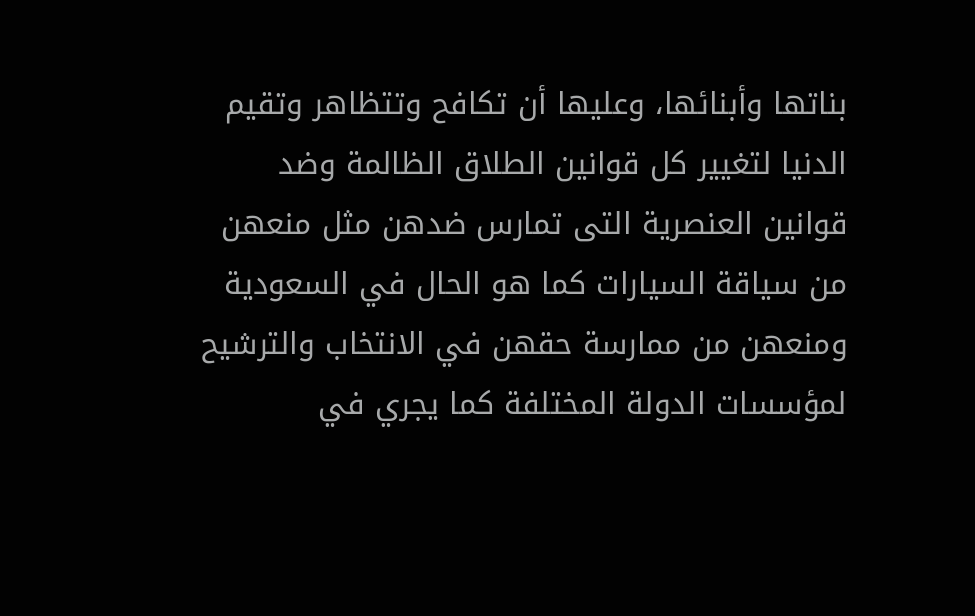بناتها وأبنائها، وعليها أن تكافح وتتظاهر وتقيم الدنيا لتغيير كل قوانين الطلاق الظالمة وضد قوانين العنصرية التى تمارس ضدهن مثل منعهن من سياقة السيارات كما هو الحال في السعودية ومنعهن من ممارسة حقهن في الانتخاب والترشيح لمؤسسات الدولة المختلفة كما يجري في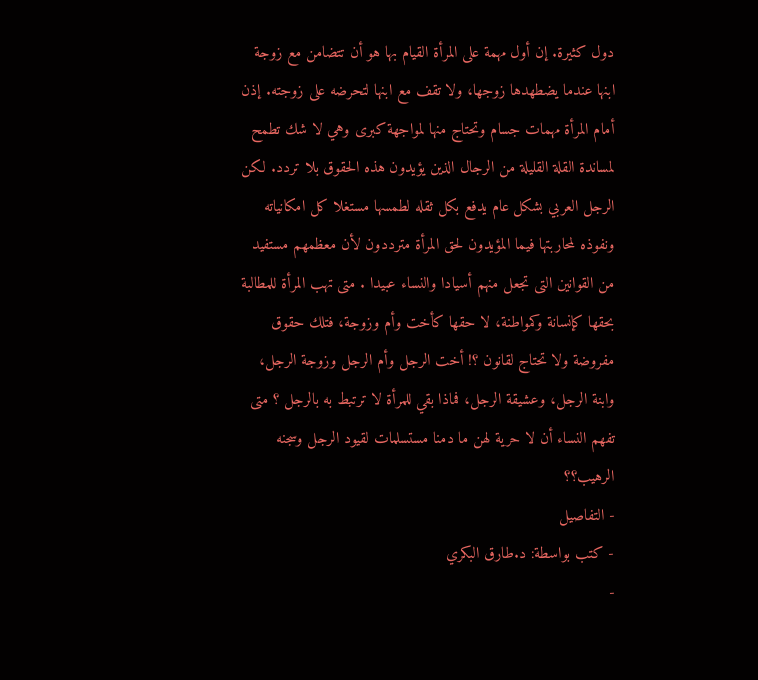دول كثيرة. إن أول مهمة على المرأة القيام بها هو أن تتضامن مع زوجة ابنها عندما يضطهدها زوجها، ولا تقف مع ابنها لتحرضه على زوجته. إذن أمام المرأة مهمات جسام وتحتاج منها لمواجهة كبرى وهي لا شك تطمح لمساندة القلة القليلة من الرجال الذين يؤيدون هذه الحقوق بلا تردد. لكن الرجل العربي بشكل عام يدفع بكل ثقله لطمسها مستغلا كل امكانياته ونفوذه لمحاربتها فيما المؤيدون لحق المرأة مترددون لأن معظمهم مستفيد من القوانين التى تجعل منهم أسيادا والنساء عبيدا . متى تهب المرأة للمطالبة بحقها كإنسانة وكمواطنة، لا حقها كأخت وأم وزوجة، فتلك حقوق مفروضة ولا تحتاج لقانون ؟! أخت الرجل وأم الرجل وزوجة الرجل، وابنة الرجل، وعشيقة الرجل، فماذا بقي للمرأة لا ترتبط به بالرجل ؟ متى تفهم النساء أن لا حرية لهن ما دمنا مستسلمات لقيود الرجل وسجنه الرهيب؟؟
- التفاصيل
- كتب بواسطة: د.طارق البكري
-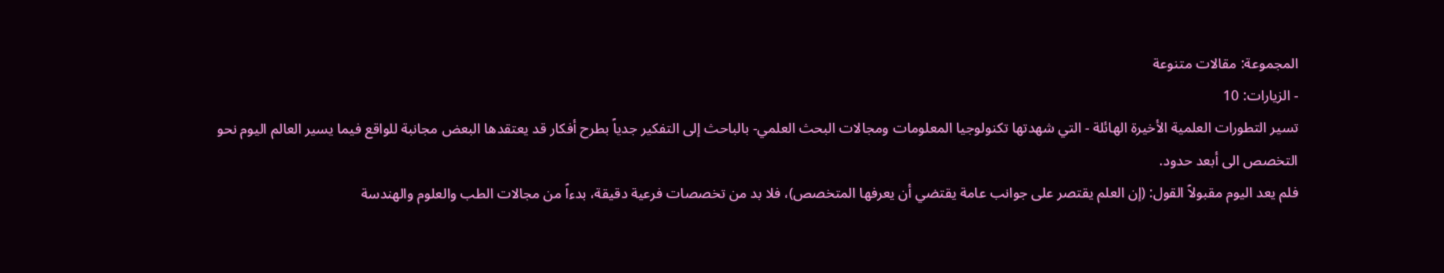المجموعة: مقالات متنوعة
- الزيارات: 10
تسير التطورات العلمية الأخيرة الهائلة - التي شهدتها تكنولوجيا المعلومات ومجالات البحث العلمي- بالباحث إلى التفكير جدياً بطرح أفكار قد يعتقدها البعض مجانبة للواقع فيما يسير العالم اليوم نحو التخصص الى أبعد حدود.
فلم يعد اليوم مقبولاً القول: (إن العلم يقتصر على جوانب عامة يقتضي أن يعرفها المتخصص)، فلا بد من تخصصات فرعية دقيقة، بدءاً من مجالات الطب والعلوم والهندسة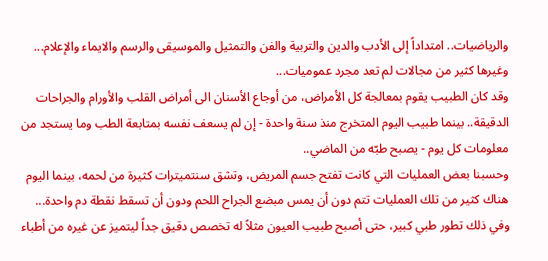والرياضيات.. امتداداً إلى الأدب والدين والتربية والفن والتمثيل والموسيقى والرسم والايماء والإعلام... وغيرها كثير من مجالات لم تعد مجرد عموميات...
وقد كان الطبيب يقوم بمعالجة كل الأمراض، من أوجاع الأسنان الى أمراض القلب والأورام والجراحات الدقيقة.. بينما طبيب اليوم المتخرج منذ سنة واحدة - إن لم يسعف نفسه بمتابعة الطب وما يستجد من معلومات كل يوم - يصبح طبّه من الماضي..
وحسبنا بعض العمليات التي كانت تفتح جسم المريض، وتشق سنتميترات كثيرة من لحمه، بينما اليوم هناك كثير من تلك العمليات تتم دون أن يمس مبضع الجراح اللحم ودون أن تسقط نقطة دم واحدة... وفي ذلك تطور طبي كبير، حتى أصبح طبيب العيون مثلاً له تخصص دقيق جداً ليتميز عن غيره من أطباء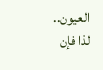العيون..
لذا فإن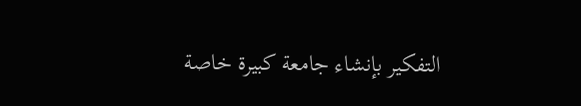التفكير بإنشاء جامعة كبيرة خاصة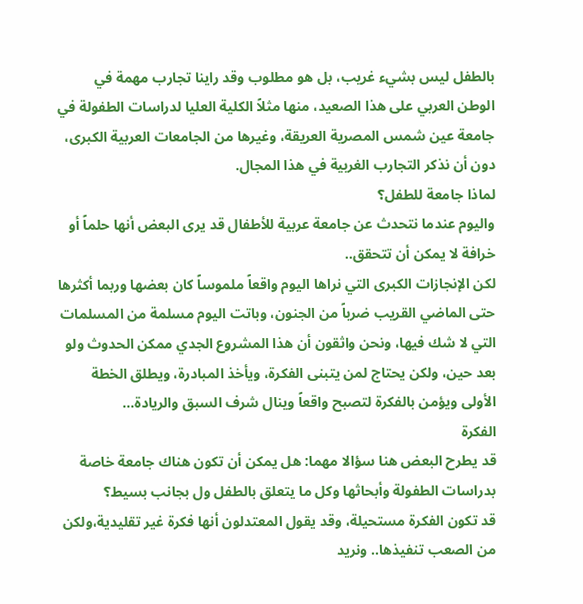بالطفل ليس بشيء غريب، بل هو مطلوب وقد راينا تجارب مهمة في الوطن العربي على هذا الصعيد، منها مثلاً الكلية العليا لدراسات الطفولة في جامعة عين شمس المصرية العريقة، وغيرها من الجامعات العربية الكبرى، دون أن نذكر التجارب الغربية في هذا المجال.
لماذا جامعة للطفل؟
واليوم عندما نتحدث عن جامعة عربية للأطفال قد يرى البعض أنها حلماً أو خرافة لا يمكن أن تتحقق..
لكن الإنجازات الكبرى التي نراها اليوم واقعاً ملموساً كان بعضها وربما أكثرها حتى الماضي القريب ضرباً من الجنون، وباتت اليوم مسلمة من المسلمات التي لا شك فيها، ونحن واثقون أن هذا المشروع الجدي ممكن الحدوث ولو بعد حين، ولكن يحتاج لمن يتبنى الفكرة، ويأخذ المبادرة، ويطلق الخطة الأولى ويؤمن بالفكرة لتصبح واقعاً وينال شرف السبق والريادة...
الفكرة
قد يطرح البعض هنا سؤالا مهما: هل يمكن أن تكون هناك جامعة خاصة بدراسات الطفولة وأبحاثها وكل ما يتعلق بالطفل ول بجانب بسيط؟
قد تكون الفكرة مستحيلة، وقد يقول المعتدلون أنها فكرة غير تقليدية،ولكن من الصعب تنفيذها.. ونريد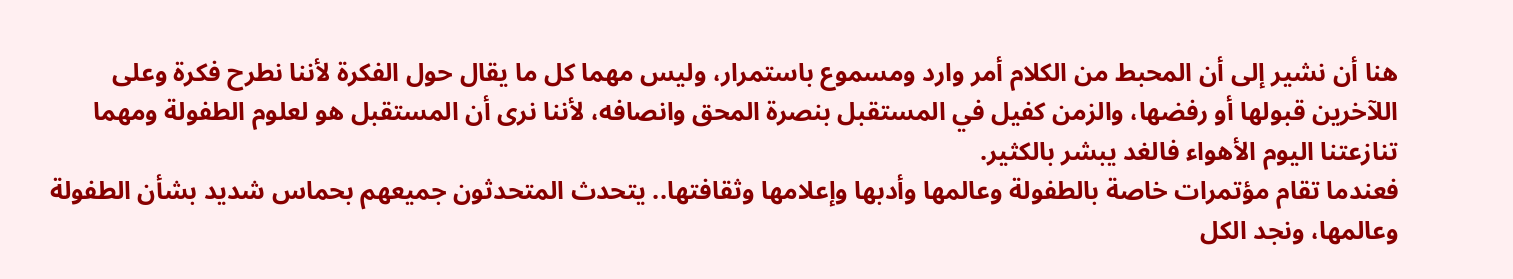هنا أن نشير إلى أن المحبط من الكلام أمر وارد ومسموع باستمرار، وليس مهما كل ما يقال حول الفكرة لأننا نطرح فكرة وعلى اللآخرين قبولها أو رفضها، والزمن كفيل في المستقبل بنصرة المحق وانصافه، لأننا نرى أن المستقبل هو لعلوم الطفولة ومهما تنازعتنا اليوم الأهواء فالغد يبشر بالكثير.
فعندما تقام مؤتمرات خاصة بالطفولة وعالمها وأدبها وإعلامها وثقافتها.. يتحدث المتحدثون جميعهم بحماس شديد بشأن الطفولة وعالمها، ونجد الكل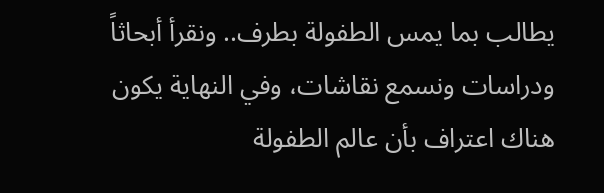يطالب بما يمس الطفولة بطرف.. ونقرأ أبحاثاً ودراسات ونسمع نقاشات، وفي النهاية يكون هناك اعتراف بأن عالم الطفولة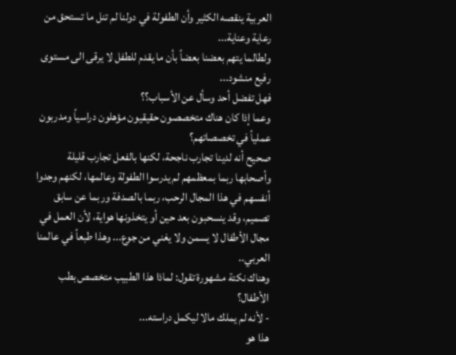العربية ينقصه الكثير وأن الطفولة في دولنا لم تنل ما تستحق من رعاية وعناية...
ولطالما يتهم بعضنا بعضاً بأن ما يقدم للطفل لا يرقى الى مستوى رفيع منشود...
فهل تفضل أحد وسأل عن الأسباب؟؟
وعما إذا كان هناك متخصصون حقيقيون مؤهلون دراسياً ومدربون عملياً في تخصصاتهم؟
صحيح أنه لدينا تجارب ناجحة، لكنها بالفعل تجارب قليلة وأصحابها ربما بمعظمهم لم يدرسوا الطفولة وعالمها، لكنهم وجدوا أنفسهم في هذا المجال الرحب، ربما بالصدفة وربما عن سابق تصميم، وقد ينسحبون بعد حين أو يتخذونها هواية، لأن العمل في مجال الأطفال لا يسمن ولا يغني من جوع... وهذا طبعاً في عالمنا العربي..
وهناك نكتة مشهورة تقول: لماذا هذا الطبيب متخصص بطب الأطفال؟
- لأنه لم يملك مالا ليكمل دراسته...
هذا هو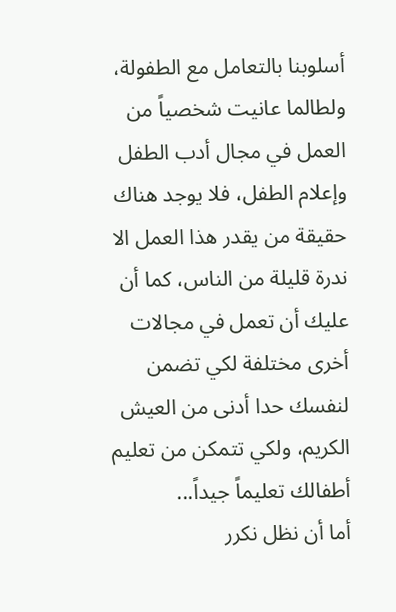أسلوبنا بالتعامل مع الطفولة، ولطالما عانيت شخصياً من العمل في مجال أدب الطفل وإعلام الطفل، فلا يوجد هناك حقيقة من يقدر هذا العمل الا ندرة قليلة من الناس، كما أن عليك أن تعمل في مجالات أخرى مختلفة لكي تضمن لنفسك حدا أدنى من العيش الكريم، ولكي تتمكن من تعليم أطفالك تعليماً جيداً...
أما أن نظل نكرر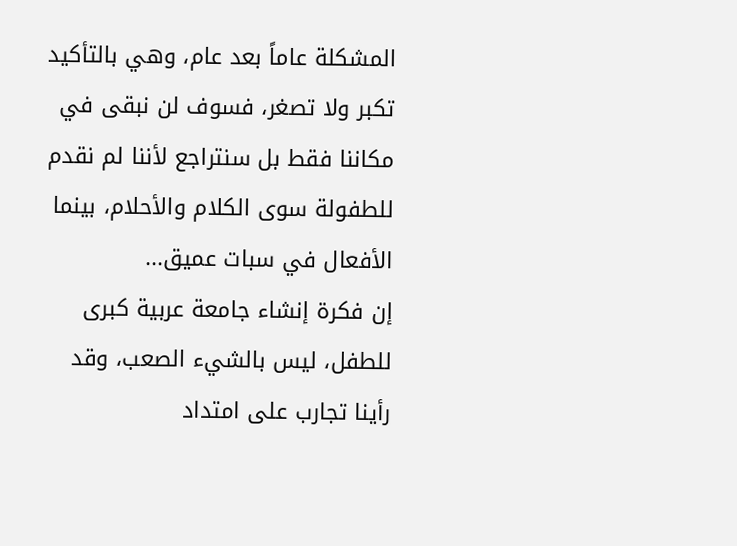المشكلة عاماً بعد عام، وهي بالتأكيد تكبر ولا تصغر، فسوف لن نبقى في مكاننا فقط بل سنتراجع لأننا لم نقدم للطفولة سوى الكلام والأحلام، بينما الأفعال في سبات عميق...
إن فكرة إنشاء جامعة عربية كبرى للطفل، ليس بالشيء الصعب، وقد رأينا تجارب على امتداد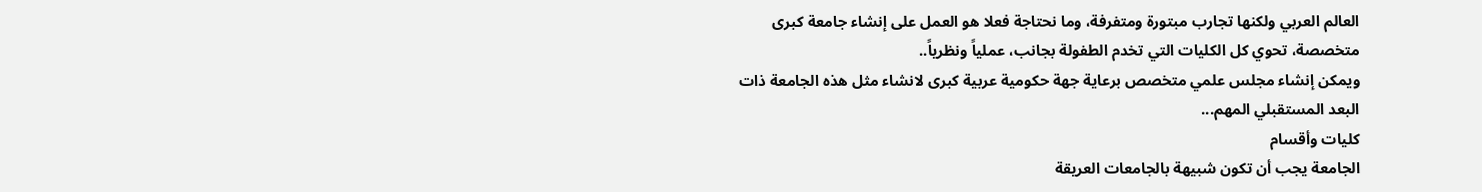العالم العربي ولكنها تجارب مبتورة ومتفرفة، وما نحتاجة فعلا هو العمل على إنشاء جامعة كبرى متخصصة، تحوي كل الكليات التي تخدم الطفولة بجانب، عملياً ونظرياً..
ويمكن إنشاء مجلس علمي متخصص برعاية جهة حكومية عربية كبرى لانشاء مثل هذه الجامعة ذات البعد المستقبلي المهم...
كليات وأقسام
الجامعة يجب أن تكون شبيهة بالجامعات العريقة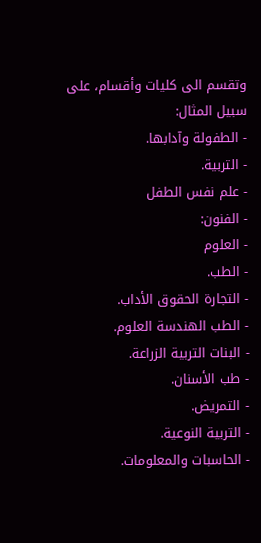وتقسم الى كليات وأقسام، على سبيل المثال:
- الطفولة وآدابها.
- التربية.
- علم نفس الطفل
- الفنون:
- العلوم
- الطب.
- التجارة الحقوق الأداب.
- الطب الهندسة العلوم.
- البنات التربية الزراعة.
- طب الأسنان.
- التمريض.
- التربية النوعية.
- الحاسبات والمعلومات.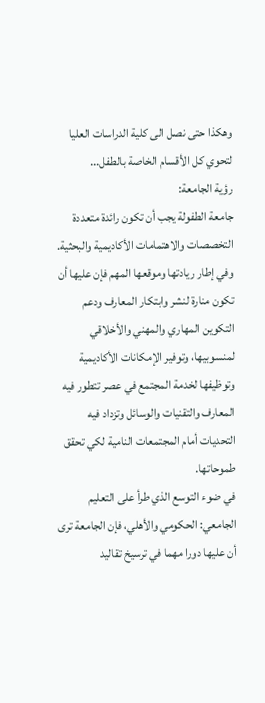وهكذا حتى نصل الى كلية الدراسات العليا لتحوي كل الأقسام الخاصة بالطفل...
رؤية الجامعة:
جامعة الطفولة يجب أن تكون رائدة متعددة التخصصات والاهتمامات الأكاديمية والبحثية. وفي إطار ريادتها وموقعها المهم فإن عليها أن تكون منارة لنشر وابتكار المعارف ودعم التكوين المهاري والمهني والأخلاقي لمنسوبيها، وتوفير الإمكانات الأكاديمية وتوظيفها لخدمة المجتمع في عصر تتطور فيه المعارف والتقنيات والوسائل وتزداد فيه التحديات أمام المجتمعات النامية لكي تحقق طموحاتها.
في ضوء التوسع الذي طرأ على التعليم الجامعي: الحكومي والأهلي، فإن الجامعة ترى أن عليها دورا مهما في ترسيخ تقاليد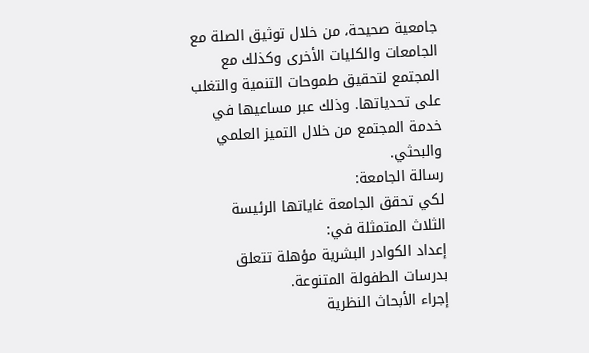جامعية صحيحة، من خلال توثيق الصلة مع الجامعات والكليات الأخرى وكذلك مع المجتمع لتحقيق طموحات التنمية والتغلب على تحدياتها. وذلك عبر مساعيها في خدمة المجتمع من خلال التميز العلمي والبحثي.
رسالة الجامعة:
لكي تحقق الجامعة غاياتها الرئيسة الثلاث المتمثلة في:
إعداد الكوادر البشرية مؤهلة تتعلق بدرسات الطفولة المتنوعة.
إجراء الأبحاث النظرية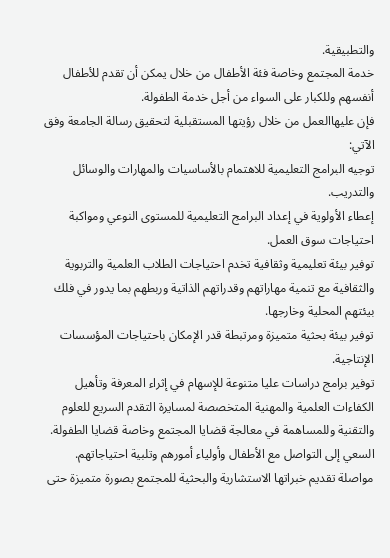والتطبيقية.
خدمة المجتمع وخاصة فئة الأطفال من خلال يمكن أن تقدم للأطفال أنفسهم وللكبار على السواء من أجل خدمة الطفولة.
فإن عليهاالعمل من خلال رؤيتها المستقبلية لتحقيق رسالة الجامعة وفق الآتي:
توجيه البرامج التعليمية للاهتمام بالأساسيات والمهارات والوسائل والتدريب.
إعطاء الأولوية في إعداد البرامج التعليمية للمستوى النوعي ومواكبة احتياجات سوق العمل.
توفير بيئة تعليمية وثقافية تخدم احتياجات الطلاب العلمية والتربوية والثقافية مع تنمية مهاراتهم وقدراتهم الذاتية وربطهم بما يدور في فلك بيئتهم المحلية وخارجها.
توفير بيئة بحثية متميزة ومرتبطة قدر الإمكان باحتياجات المؤسسات الإنتاجية.
توفير برامج دراسات عليا متنوعة للإسهام في إثراء المعرفة وتأهيل الكفاءات العلمية والمهنية المتخصصة لمسايرة التقدم السريع للعلوم والتقنية وللمساهمة في معالجة قضايا المجتمع وخاصة قضايا الطفولة.
السعي إلى التواصل مع الأطفال وأولياء أمورهم وتلبية احتياجاتهم.
مواصلة تقديم خبراتها الاستشارية والبحثية للمجتمع بصورة متميزة حتى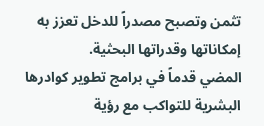تثمن وتصبح مصدراً للدخل تعزز به إمكاناتها وقدراتها البحثية.
المضي قدماً في برامج تطوير كوادرها البشرية للتواكب مع رؤية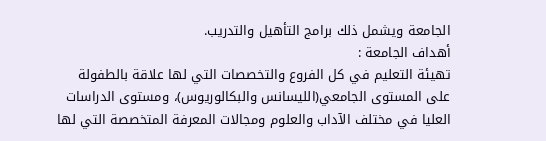الجامعة ويشمل ذلك برامج التأهيل والتدريب.
أهداف الجامعة :
تهيئة التعليم في كل الفروع والتخصصات التي لها علاقة بالطفولة على المستوى الجامعي(الليسانس والبكالوريوس)، ومستوى الدراسات العليا في مختلف الآداب والعلوم ومجالات المعرفة المتخصصة التي لها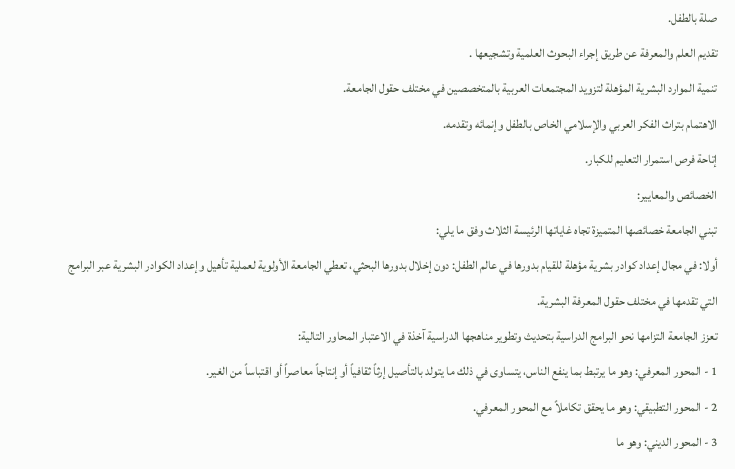صلة بالطفل.
تقديم العلم والمعرفة عن طريق إجراء البحوث العلمية وتشجيعها .
تنمية الموارد البشرية المؤهلة لتزويد المجتمعات العربية بالمتخصصين في مختلف حقول الجامعة.
الاهتمام بتراث الفكر العربي والإسلامي الخاص بالطفل وإنمائه وتقدمه.
إتاحة فرص استمرار التعليم للكبار.
الخصائص والمعايير:
تبني الجامعة خصائصها المتميزة تجاه غاياتها الرئيسة الثلاث وفق ما يلي:
أولا: في مجال إعداد كوادر بشرية مؤهلة للقيام بدورها في عالم الطفل: دون إخلال بدورها البحثي، تعطي الجامعة الأولوية لعملية تأهيل وإعداد الكوادر البشرية عبر البرامج التي تقدمها في مختلف حقول المعرفة البشرية.
تعزز الجامعة التزامها نحو البرامج الدراسية بتحديث وتطوير مناهجها الدراسية آخذة في الاعتبار المحاور التالية:
1 - المحور المعرفي: وهو ما يرتبط بما ينفع الناس، يتساوى في ذلك ما يتولد بالتأصيل إرثاً ثقافياً أو إنتاجاً معاصراً أو اقتباساً من الغير.
2 - المحور التطبيقي: وهو ما يحقق تكاملاً مع المحور المعرفي.
3 - المحور الديني: وهو ما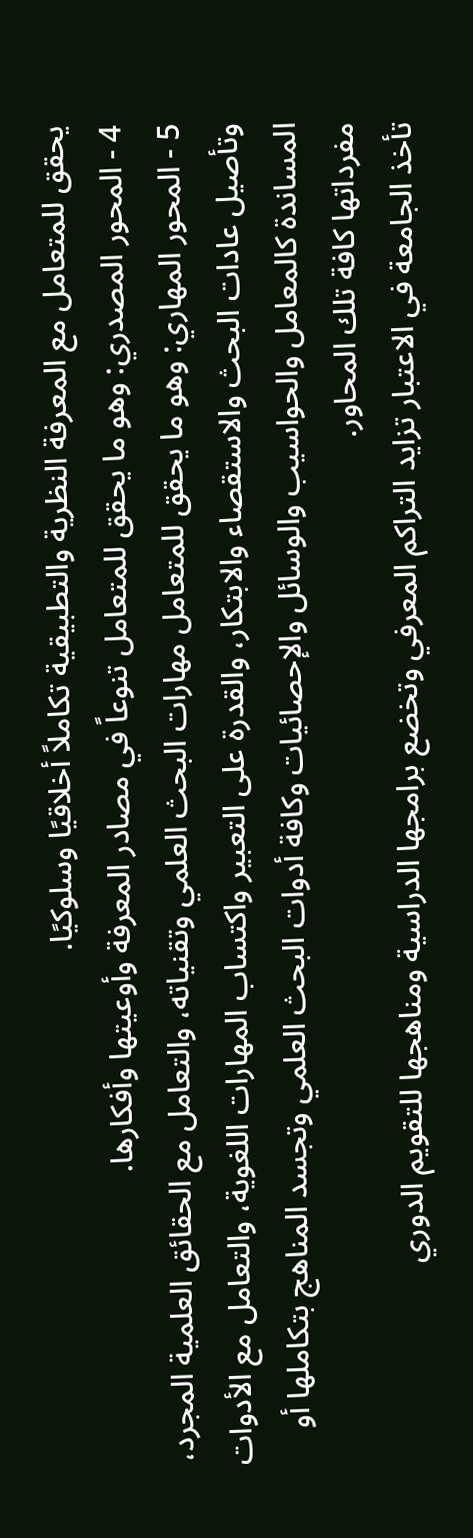يحقق للمتعامل مع المعرفة النظرية والتطبيقية تكاملاً أخلاقيًا وسلوكيًا.
4 - المحور المصدري: وهو ما يحقق للمتعامل تنوعاً في مصادر المعرفة وأوعيتها وأفكارها.
5 - المحور المهاري: وهو ما يحقق للمتعامل مهارات البحث العلمي وتقنياته، والتعامل مع الحقائق العلمية المجرد، وتأصيل عادات البحث والاستقصاء والابتكار، والقدرة على التعبير واكتساب المهارات اللغوية، والتعامل مع الأدوات المساندة كالمعامل والحواسيب والوسائل والإحصائيات وكافة أدوات البحث العلمي وتجسد المناهج بتكاملها أو مفرداتها كافة تلك المحاور.
تأخذ الجامعة في الاعتبار تزايد التراكم المعرفي وتخضع برامجها الدراسية ومناهجها للتقويم الدوري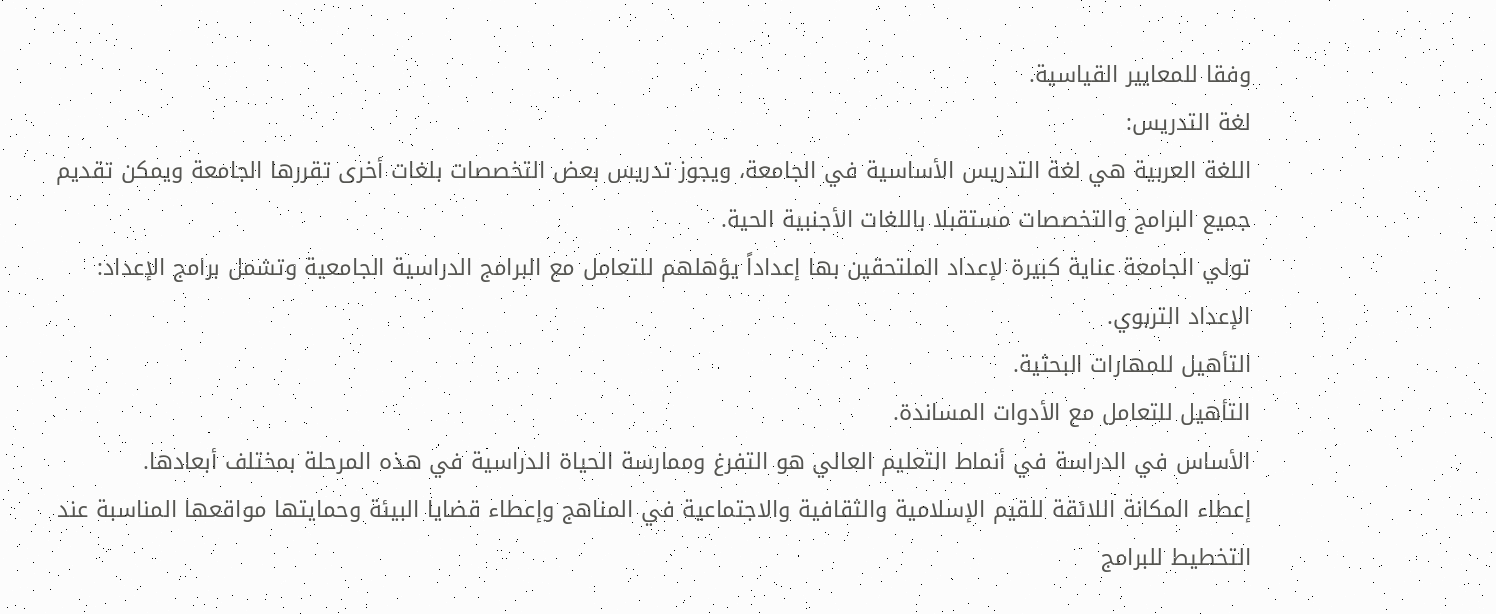وفقا للمعايير القياسية.
لغة التدريس:
اللغة العربية هي لغة التدريس الأساسية في الجامعة، ويجوز تدريس بعض التخصصات بلغات أخرى تقررها الجامعة ويمكن تقديم جميع البرامج والتخصصات مستقبلا باللغات الأجنبية الحية.
تولي الجامعة عناية كبيرة لإعداد الملتحقين بها إعداداً يؤهلهم للتعامل مع البرامج الدراسية الجامعية وتشمل برامج الإعداد:
الإعداد التربوي.
التأهيل للمهارات البحثية.
التأهيل للتعامل مع الأدوات المساندة.
الأساس في الدراسة في أنماط التعليم العالي هو التفرغ وممارسة الحياة الدراسية في هذه المرحلة بمختلف أبعادها.
إعطاء المكانة اللائقة للقيم الإسلامية والثقافية والاجتماعية في المناهج وإعطاء قضايا البيئة وحمايتها مواقعها المناسبة عند التخطيط للبرامج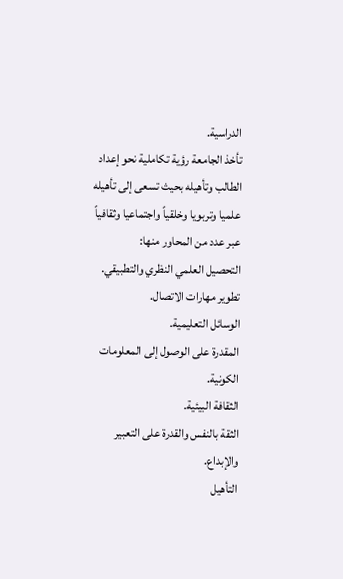الدراسية.
تأخذ الجامعة رؤية تكاملية نحو إعداد الطالب وتأهيله بحيث تسعى إلى تأهيله علميا وتربويا وخلقياً واجتماعيا وثقافياً عبر عدد من المحاور منها:
التحصيل العلمي النظري والتطبيقي.
تطوير مهارات الاتصال.
الوسائل التعليمية.
المقدرة على الوصول إلى المعلومات الكونية.
الثقافة البيئية.
الثقة بالنفس والقدرة على التعبير والإبداع.
التأهيل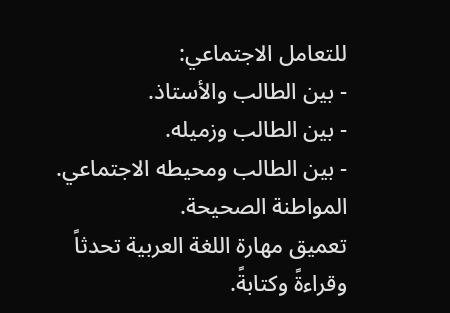للتعامل الاجتماعي:
- بين الطالب والأستاذ.
- بين الطالب وزميله.
- بين الطالب ومحيطه الاجتماعي.
المواطنة الصحيحة.
تعميق مهارة اللغة العربية تحدثاً وقراءةً وكتابةً.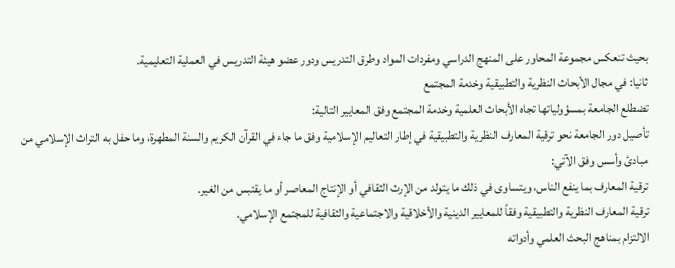بحيث تنعكس مجموعة المحاور على المنهج الدراسي ومفردات المواد وطرق التدريس ودور عضو هيئة التدريس في العملية التعليمية.
ثانيا: في مجال الأبحاث النظرية والتطبيقية وخدمة المجتمع
تضطلع الجامعة بمسؤولياتها تجاه الأبحاث العلمية وخدمة المجتمع وفق المعايير التالية:
تأصيل دور الجامعة نحو ترقية المعارف النظرية والتطبيقية في إطار التعاليم الإسلامية وفق ما جاء في القرآن الكريم والسنة المطهرة، وما حفل به التراث الإسلامي من مبادئ وأسس وفق الآتي:
ترقية المعارف بما ينفع الناس، ويتساوى في ذلك ما يتولد من الإرث الثقافي أو الإنتاج المعاصر أو ما يقتبس من الغير.
ترقية المعارف النظرية والتطبيقية وفقاً للمعايير الدينية والأخلاقية والاجتماعية والثقافية للمجتمع الإسلامي.
الالتزام بمناهج البحث العلمي وأدواته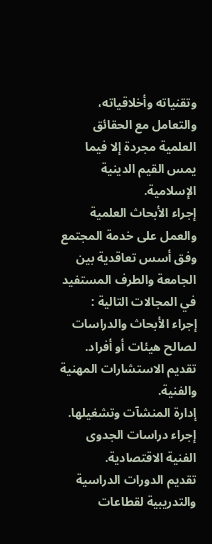وتقنياته وأخلاقياته، والتعامل مع الحقائق العلمية مجردة إلا فيما يمس القيم الدينية الإسلامية.
إجراء الأبحاث العلمية والعمل على خدمة المجتمع وفق أسس تعاقدية بين الجامعة والطرف المستفيد في المجالات التالية :
إجراء الأبحاث والدراسات لصالح هيئات أو أفراد.
تقديم الاستشارات المهنية والفنية.
إدارة المنشآت وتشغيلها.
إجراء دراسات الجدوى الفنية الاقتصادية.
تقديم الدورات الدراسية والتدريبية لقطاعات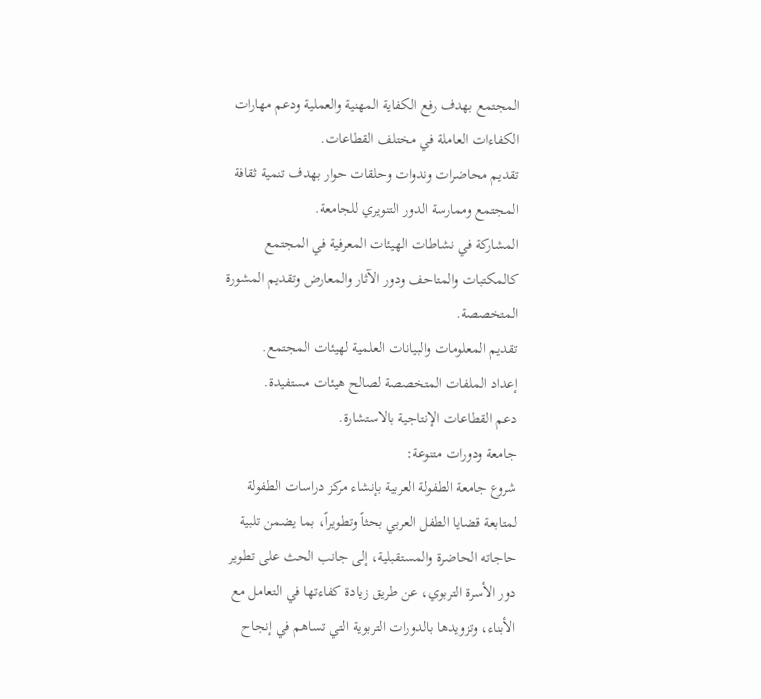المجتمع بهدف رفع الكفاية المهنية والعملية ودعم مهارات الكفاءات العاملة في مختلف القطاعات.
تقديم محاضرات وندوات وحلقات حوار بهدف تنمية ثقافة المجتمع وممارسة الدور التنويري للجامعة.
المشاركة في نشاطات الهيئات المعرفية في المجتمع كالمكتبات والمتاحف ودور الآثار والمعارض وتقديم المشورة المتخصصة.
تقديم المعلومات والبيانات العلمية لهيئات المجتمع.
إعداد الملفات المتخصصة لصالح هيئات مستفيدة.
دعم القطاعات الإنتاجية بالاستشارة.
جامعة ودورات متنوعة:
شروع جامعة الطفولة العربية بإنشاء مركز دراسات الطفولة لمتابعة قضايا الطفل العربي بحثاً وتطويراً، بما يضمن تلبية حاجاته الحاضرة والمستقبلية، إلى جانب الحث على تطوير دور الأسرة التربوي، عن طريق زيادة كفاءتها في التعامل مع الأبناء، وتزويدها بالدورات التربوية التي تساهم في إنجاح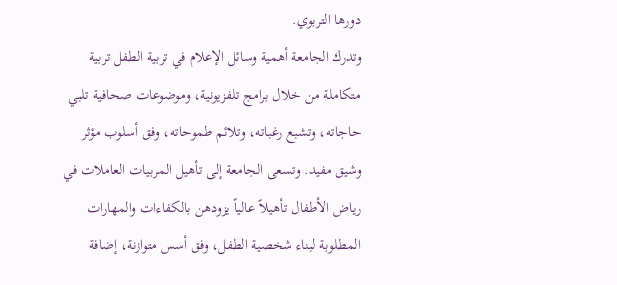دورها التربوي.
وتدرك الجامعة أهمية وسائل الإعلام في تربية الطفل تربية متكاملة من خلال برامج تلفزيونية، وموضوعات صحافية تلبي حاجاته، وتشبع رغباته، وتلائم طموحاته، وفق أسلوب مؤثر وشيق مفيد. وتسعى الجامعة إلى تأهيل المربيات العاملات في رياض الأطفال تأهيلاً عالياً يزودهن بالكفاءات والمهارات المطلوبة لبناء شخصية الطفل، وفق أسس متوازنة، إضافة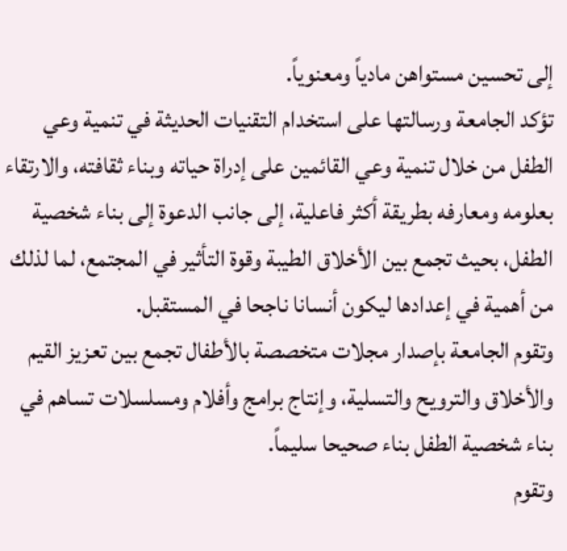إلى تحسين مستواهن مادياً ومعنوياً.
تؤكد الجامعة ورسالتها على استخدام التقنيات الحديثة في تنمية وعي الطفل من خلال تنمية وعي القائمين على إدراة حياته وبناء ثقافته، والارتقاء بعلومه ومعارفه بطريقة أكثر فاعلية، إلى جانب الدعوة إلى بناء شخصية الطفل، بحيث تجمع بين الأخلاق الطيبة وقوة التأثير في المجتمع، لما لذلك من أهمية في إعدادها ليكون أنسانا ناجحا في المستقبل.
وتقوم الجامعة بإصدار مجلات متخصصة بالأطفال تجمع بين تعزيز القيم والأخلاق والترويح والتسلية، وإنتاج برامج وأفلام ومسلسلات تساهم في بناء شخصية الطفل بناء صحيحا سليماً.
وتقوم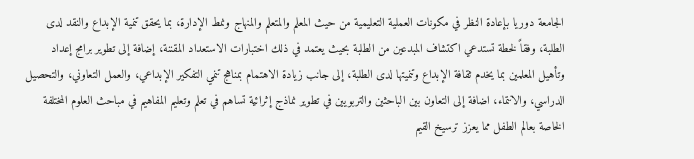الجامعة دوريا بإعادة النظر في مكونات العملية التعليمية من حيث المعلم والمتعلم والمنهاج ونمط الإدارة، بما يحقق تنمية الإبداع والنقد لدى الطلبة، وفقاً لخطة تستدعي اكتشاف المبدعين من الطلبة بحيث يعتمد في ذلك اختبارات الاستعداد المقننة، إضافة إلى تطوير برامج إعداد وتأهيل المعلمين بما يخدم ثقافة الإبداع وتنميتها لدى الطلبة، إلى جانب زيادة الاهتمام بمناهج تنمي التفكير الإبداعي، والعمل التعاوني، والتحصيل الدراسي، والانتماء، اضافة إلى التعاون بين الباحثين والتربويين في تطوير نماذج إثرائية تساهم في تعلم وتعليم المفاهيم في مباحث العلوم المختلفة الخاصة بعالم الطفل مما يعزز ترسيخ القيم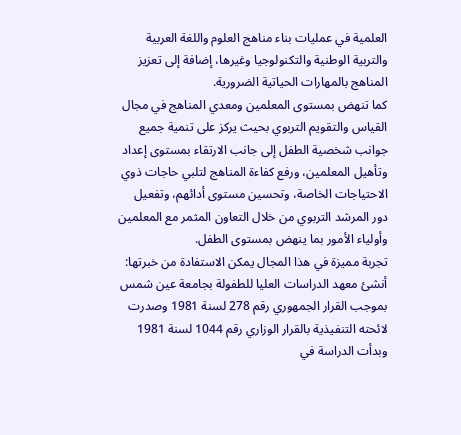العلمية في عمليات بناء مناهج العلوم واللغة العربية والتربية الوطنية والتكنولوجيا وغيرها، إضافة إلى تعزيز المناهج بالمهارات الحياتية الضرورية.
كما تنهض بمستوى المعلمين ومعدي المناهج في مجال القياس والتقويم التربوي بحيث يركز على تنمية جميع جوانب شخصية الطفل إلى جانب الارتقاء بمستوى إعداد وتأهيل المعلمين، ورفع كفاءة المناهج لتلبي حاجات ذوي الاحتياجات الخاصة، وتحسين مستوى أدائهم، وتفعيل دور المرشد التربوي من خلال التعاون المثمر مع المعلمين وأولياء الأمور بما ينهض بمستوى الطفل.
تجربة مميزة في هذا المجال يمكن الاستفادة من خبرتها:
أنشئ معهد الدراسات العليا للطفولة بجامعة عين شمس بموجب القرار الجمهوري رقم 278 لسنة 1981 وصدرت لائحته التنفيذية بالقرار الوزاري رقم 1044 لسنة 1981 وبدأت الدراسة في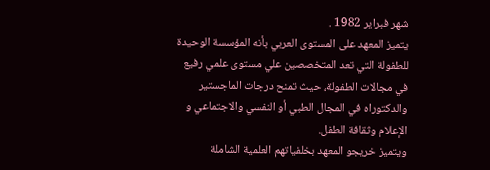شهر فبراير 1982 .
يتميز المعهد على المستوى العربي بأنه المؤسسة الوحيدة للطفولة التي تعد المتخصصين علي مستوى علمي رفيع في مجالات الطفولة، حيث تمنح درجات الماجستير والدكتوراه في المجال الطبي أو النفسي والاجتماعي و الإعلام وثقافة الطفل.
ويتميز خريجو المعهد بخلفياتهم العلمية الشاملة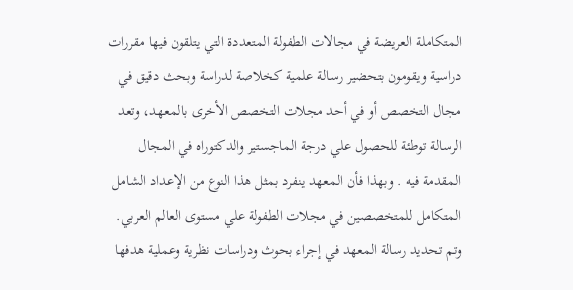المتكاملة العريضة في مجالات الطفولة المتعددة التي يتلقون فيها مقررات دراسية ويقومون بتحضير رسالة علمية كخلاصة لدراسة وبحث دقيق في مجال التخصص أو في أحد مجلات التخصص الأخرى بالمعهد، وتعد الرسالة توطئة للحصول علي درجة الماجستير والدكتوراه في المجال المقدمة فيه . وبهذا فأن المعهد ينفرد بمثل هذا النوع من الإعداد الشامل المتكامل للمتخصصين في مجلات الطفولة علي مستوى العالم العربي.
وتم تحديد رسالة المعهد في إجراء بحوث ودراسات نظرية وعملية هدفها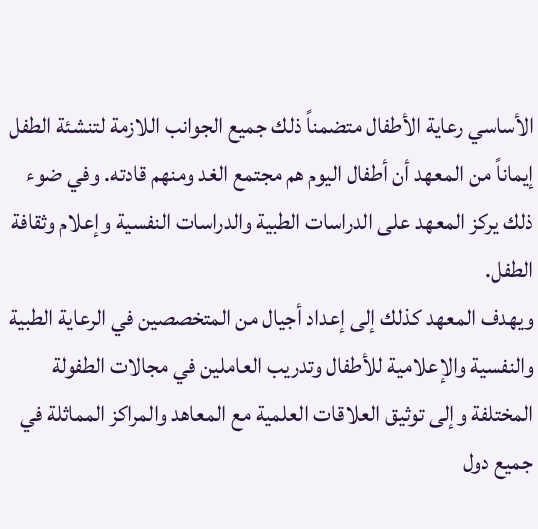الأساسي رعاية الأطفال متضمناً ذلك جميع الجوانب اللازمة لتنشئة الطفل إيماناً من المعهد أن أطفال اليوم هم مجتمع الغد ومنهم قادته. وفي ضوء ذلك يركز المعهد على الدراسات الطبية والدراسات النفسية وإعلام وثقافة الطفل.
ويهدف المعهد كذلك إلى إعداد أجيال من المتخصصين في الرعاية الطبية والنفسية والإعلامية للأطفال وتدريب العاملين في مجالات الطفولة المختلفة وإلى توثيق العلاقات العلمية مع المعاهد والمراكز المماثلة في جميع دول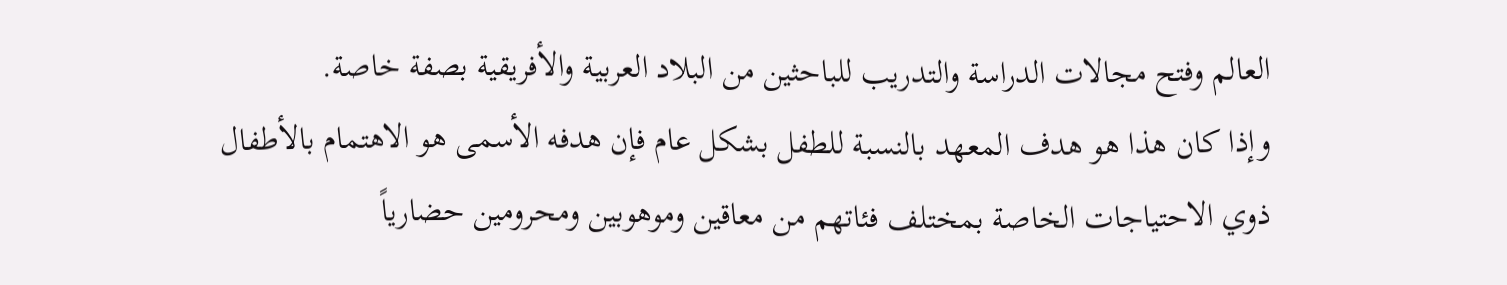العالم وفتح مجالات الدراسة والتدريب للباحثين من البلاد العربية والأفريقية بصفة خاصة.
وإذا كان هذا هو هدف المعهد بالنسبة للطفل بشكل عام فإن هدفه الأسمى هو الاهتمام بالأطفال ذوي الاحتياجات الخاصة بمختلف فئاتهم من معاقين وموهوبين ومحرومين حضارياً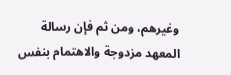وغيرهم، ومن ثم فإن رسالة المعهد مزدوجة والاهتمام بنفس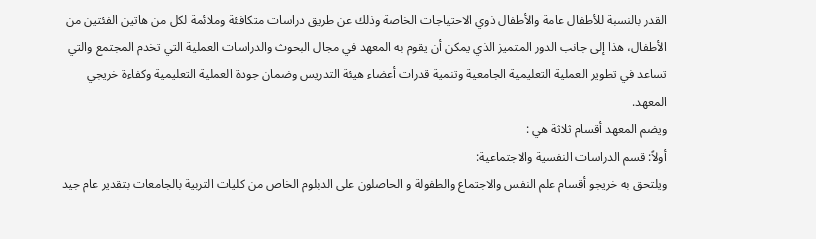القدر بالنسبة للأطفال عامة والأطفال ذوي الاحتياجات الخاصة وذلك عن طريق دراسات متكافئة وملائمة لكل من هاتين الفئتين من الأطفال، هذا إلى جانب الدور المتميز الذي يمكن أن يقوم به المعهد في مجال البحوث والدراسات العملية التي تخدم المجتمع والتي تساعد في تطوير العملية التعليمية الجامعية وتنمية قدرات أعضاء هيئة التدريس وضمان جودة العملية التعليمية وكفاءة خريجي المعهد.
ويضم المعهد أقسام ثلاثة هي :
أولاً: قسم الدراسات النفسية والاجتماعية:
ويلتحق به خريجو أقسام علم النفس والاجتماع والطفولة و الحاصلون على الدبلوم الخاص من كليات التربية بالجامعات بتقدير عام جيد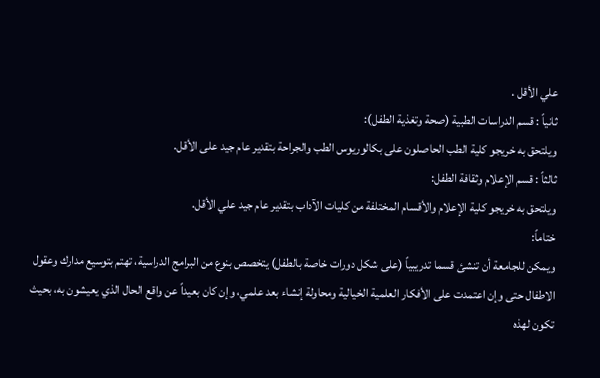علي الأقل .
ثانياً : قسم الدراسات الطبية (صحة وتغذية الطفل):
ويلتحق به خريجو كلية الطب الحاصلون على بكالوريوس الطب والجراحة بتقدير عام جيد على الأقل.
ثالثاً : قسم الإعلام وثقافة الطفل:
ويلتحق به خريجو كلية الإعلام والأقسام المختلفة من كليات الآداب بتقدير عام جيد علي الأقل.
ختاماً:
ويمكن للجامعة أن تنشئ قسما تدريبياً (على شكل دورات خاصة بالطفل) يتخصص بنوع من البرامج الدراسية، تهتم بتوسيع مدارك وعقول الاطفال حتى وإن اعتمدت على الأفكار العلمية الخيالية ومحاولة إنشاء بعد علمي، وإن كان بعيداً عن واقع الحال الذي يعيشون به، بحيث تكون لهذه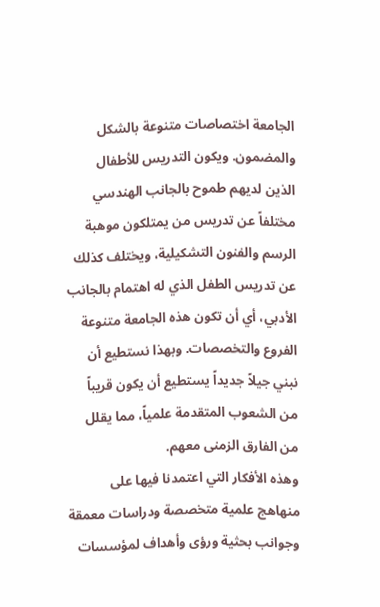الجامعة اختصاصات متنوعة بالشكل والمضمون. ويكون التدريس للأطفال الذين لديهم طموح بالجانب الهندسي مختلفاً عن تدريس من يمتلكون موهبة الرسم والفنون التشكيلية، ويختلف كذلك عن تدريس الطفل الذي له اهتمام بالجانب الأدبي، أي أن تكون هذه الجامعة متنوعة الفروع والتخصصات. وبهذا نستطيع أن نبني جيلاً جديداً يستطيع أن يكون قريباً من الشعوب المتقدمة علمياً، مما يقلل من الفارق الزمنى معهم.
وهذه الأفكار التي اعتمدنا فيها على منهاهج علمية متخصصة ودراسات معمقة وجوانب بحثية ورؤى وأهداف لمؤسسات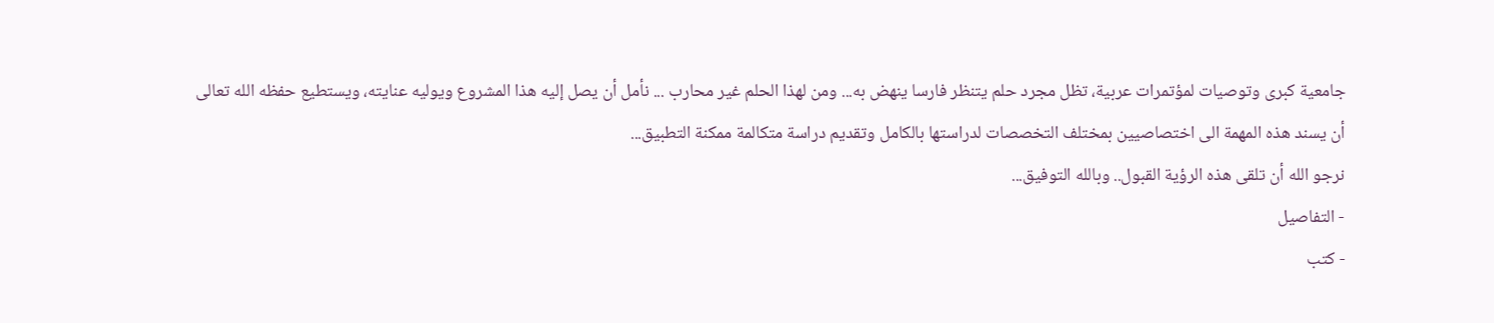جامعية كبرى وتوصيات لمؤتمرات عربية، تظل مجرد حلم يتنظر فارسا ينهض به... ومن لهذا الحلم غير محارب ... نأمل أن يصل إليه هذا المشروع ويوليه عنايته، ويستطيع حفظه الله تعالى أن يسند هذه المهمة الى اختصاصيين بمختلف التخصصات لدراستها بالكامل وتقديم دراسة متكالمة ممكنة التطبيق...
نرجو الله أن تلقى هذه الرؤية القبول.. وبالله التوفيق...
- التفاصيل
- كتب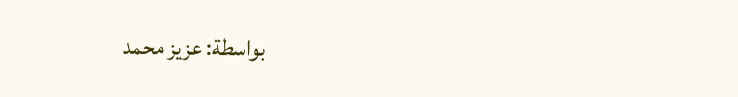بواسطة: عزيز محمد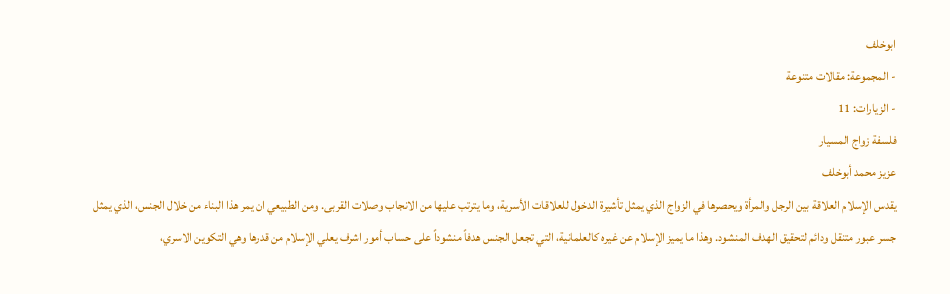ابوخلف
- المجموعة: مقالات متنوعة
- الزيارات: 11
فلسفة زواج المسيار
عزيز محمد أبوخلف
يقدس الإسلام العلاقة بين الرجل والمرأة ويحصرها في الزواج الذي يمثل تأشيرة الدخول للعلاقات الأسرية، وما يترتب عليها من الانجاب وصلات القربى. ومن الطبيعي ان يمر هذا البناء من خلال الجنس، الذي يمثل جسر عبور متنقل ودائم لتحقيق الهدف المنشود. وهذا ما يميز الإسلام عن غيره كالعلمانية، التي تجعل الجنس هدفاً منشوداً على حساب أمور اشرف يعلي الإسلام من قدرها وهي التكوين الاسري،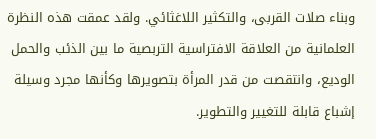وبناء صلات القربى، والتكثير اللاغثائي. ولقد عمقت هذه النظرة العلمانية من العلاقة الافتراسية التربصية ما بين الذئب والحمل الوديع، وانتقصت من قدر المرأة بتصويرها وكأنها مجرد وسيلة إشباع قابلة للتغيير والتطوير.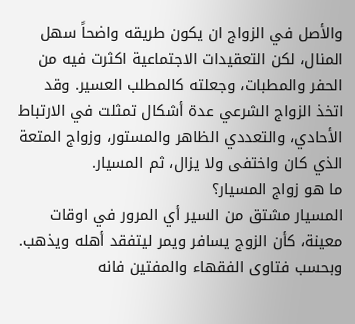والأصل في الزواج ان يكون طريقه واضحاً سهل المنال، لكن التعقيدات الاجتماعية اكثرت فيه من الحفر والمطبات، وجعلته كالمطلب العسير. وقد اتخذ الزواج الشرعي عدة أشكال تمثلت في الارتباط الأحادي، والتعددي الظاهر والمستور، وزواج المتعة الذي كان واختفى ولا يزال، ثم المسيار.
ما هو زواج المسيار؟
المسيار مشتق من السير أي المرور في اوقات معينة، كأن الزوج يسافر ويمر ليتفقد أهله ويذهب. وبحسب فتاوى الفقهاء والمفتين فانه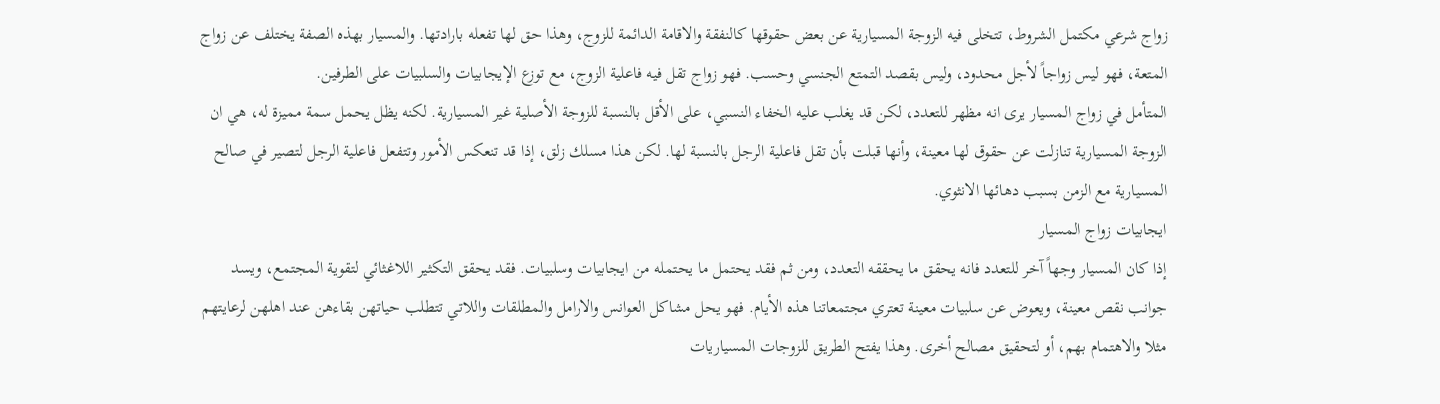زواج شرعي مكتمل الشروط، تتخلى فيه الزوجة المسيارية عن بعض حقوقها كالنفقة والاقامة الدائمة للزوج، وهذا حق لها تفعله بارادتها. والمسيار بهذه الصفة يختلف عن زواج المتعة، فهو ليس زواجاً لأجل محدود، وليس بقصد التمتع الجنسي وحسب. فهو زواج تقل فيه فاعلية الزوج، مع توزع الإيجابيات والسلبيات على الطرفين.
المتأمل في زواج المسيار يرى انه مظهر للتعدد، لكن قد يغلب عليه الخفاء النسبي، على الأقل بالنسبة للزوجة الأصلية غير المسيارية. لكنه يظل يحمل سمة مميزة له، هي ان الزوجة المسيارية تنازلت عن حقوق لها معينة، وأنها قبلت بأن تقل فاعلية الرجل بالنسبة لها. لكن هذا مسلك زلق، إذا قد تنعكس الأمور وتتفعل فاعلية الرجل لتصير في صالح المسيارية مع الزمن بسبب دهائها الانثوي.
ايجابيات زواج المسيار
إذا كان المسيار وجهاً آخر للتعدد فانه يحقق ما يحققه التعدد، ومن ثم فقد يحتمل ما يحتمله من ايجابيات وسلبيات. فقد يحقق التكثير اللاغثائي لتقوية المجتمع، ويسد جوانب نقص معينة، ويعوض عن سلبيات معينة تعتري مجتمعاتنا هذه الأيام. فهو يحل مشاكل العوانس والارامل والمطلقات واللاتي تتطلب حياتهن بقاءهن عند اهلهن لرعايتهم مثلا والاهتمام بهم، أو لتحقيق مصالح أخرى. وهذا يفتح الطريق للزوجات المسياريات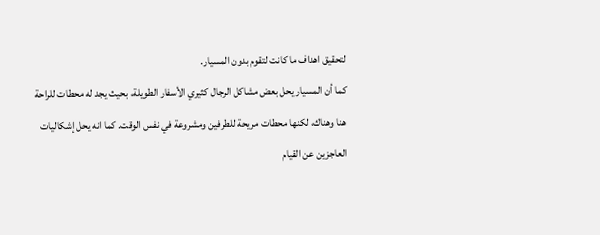لتحقيق اهداف ما كانت لتقوم بدون المسيار.
كما أن المسيار يحل بعض مشاكل الرجال كثيري الأسفار الطويلة، بحيث يجد له محطات للراحة هنا وهناك، لكنها محطات مريحة للطرفين ومشروعة في نفس الوقت. كما انه يحل إشكاليات العاجزين عن القيام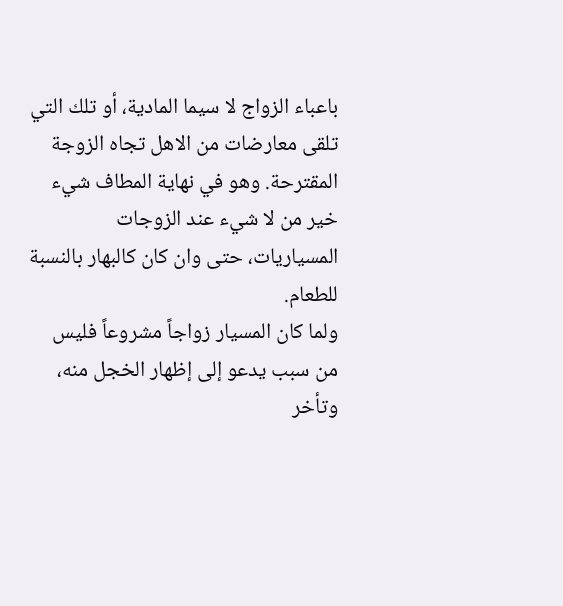باعباء الزواج لا سيما المادية، أو تلك التي تلقى معارضات من الاهل تجاه الزوجة المقترحة. وهو في نهاية المطاف شيء خير من لا شيء عند الزوجات المسياريات، حتى وان كان كالبهار بالنسبة للطعام.
ولما كان المسيار زواجاً مشروعاً فليس من سبب يدعو إلى إظهار الخجل منه، وتأخر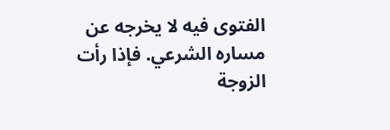الفتوى فيه لا يخرجه عن مساره الشرعي. فإذا رأت الزوجة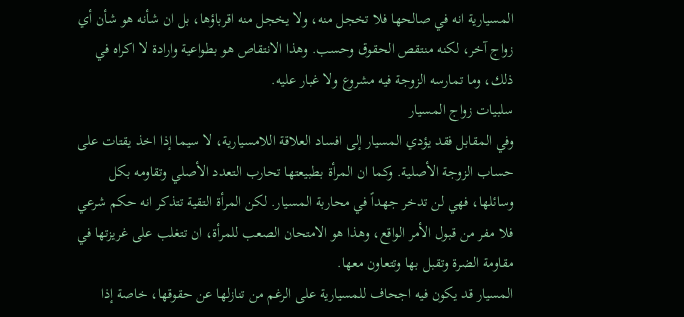المسيارية انه في صالحها فلا تخجل منه، ولا يخجل منه اقرباؤها، بل ان شأنه هو شأن أي زواج آخر، لكنه منتقص الحقوق وحسب. وهذا الانتقاص هو بطواعية وارادة لا اكراه في ذلك، وما تمارسه الزوجة فيه مشروع ولا غبار عليه.
سلبيات زواج المسيار
وفي المقابل فقد يؤدي المسيار إلى افساد العلاقة اللامسيارية، لا سيما إذا اخذ يقتات على حساب الزوجة الأصلية. وكما ان المرأة بطبيعتها تحارب التعدد الأصلي وتقاومه بكل وسائلها، فهي لن تدخر جهداً في محاربة المسيار. لكن المرأة التقية تتذكر انه حكم شرعي فلا مفر من قبول الأمر الواقع، وهذا هو الامتحان الصعب للمرأة، ان تتغلب على غريزتها في مقاومة الضرة وتقبل بها وتتعاون معها.
المسيار قد يكون فيه اجحاف للمسيارية على الرغم من تنازلها عن حقوقها، خاصة إذا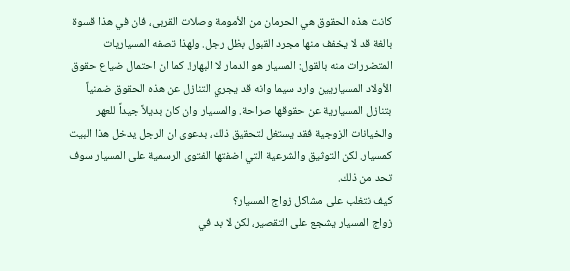كانت هذه الحقوق هي الحرمان من الأمومة وصلات القربى، فان في هذا قسوة بالغة قد لا يخفف منها مجرد القبول بظل رجل. ولهذا تصفه المسياريات المتضررات منه بالقول: المسيار هو الدمار لا البهار!. كما ان احتمال ضياع حقوق الأولاد المسياريين وارد سيما وانه قد يجري التنازل عن هذه الحقوق ضمنياً بتنازل المسيارية عن حقوقها صراحة. والمسيار وان كان بديلاً جيداً للعهر والخيانات الزوجية فقد يستغل لتحقيق ذلك، بدعوى ان الرجل يدخل هذا البيت كمسيار. لكن التوثيق والشرعية التي اضفتها الفتوى الرسمية على المسيار سوف تحد من ذلك.
كيف نتغلب على مشاكل زواج المسيار؟
زواج المسيار يشجع على التقصير، لكن لا بد في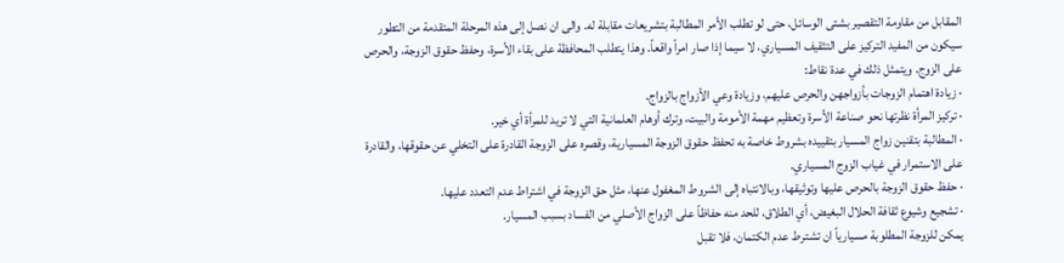المقابل من مقاومة التقصير بشتى الوسائل، حتى لو تطلب الأمر المطالبة بتشريعات مقابلة له. والى ان نصل إلى هذه المرحلة المتقدمة من التطور سيكون من المفيد التركيز على التثقيف المسياري، لا سيما إذا صار امراً واقعاً. وهذا يتطلب المحافظة على بقاء الأسرة، وحفظ حقوق الزوجة، والحرص على الزوج. ويتمثل ذلك في عدة نقاط:
· زيادة اهتمام الزوجات بأزواجهن والحرص عليهم، وزيادة وعي الأزواج بالزواج.
· تركيز المرأة نظرتها نحو صناعة الأسرة وتعظيم مهمة الأمومة والبيت، وترك أوهام العلمانية التي لا تريد للمرأة أي خير.
· المطالبة بتقنين زواج المسيار بتقييده بشروط خاصة به تحفظ حقوق الزوجة المسيارية، وقصره على الزوجة القادرة على التخلي عن حقوقها، والقادرة على الاستمرار في غياب الزوج المسياري.
· حفظ حقوق الزوجة بالحرص عليها وتوثيقها، وبالانتباه إلى الشروط المغفول عنها، مثل حق الزوجة في اشتراط عدم التعدد عليها.
· تشجيع وشيوع ثقافة الحلال البغيض، أي الطلاق، للحد منه حفاظاً على الزواج الأصلي من الفساد بسبب المسيار.
يمكن للزوجة المطلوبة مسيارياً ان تشترط عدم الكتمان، فلا تقبل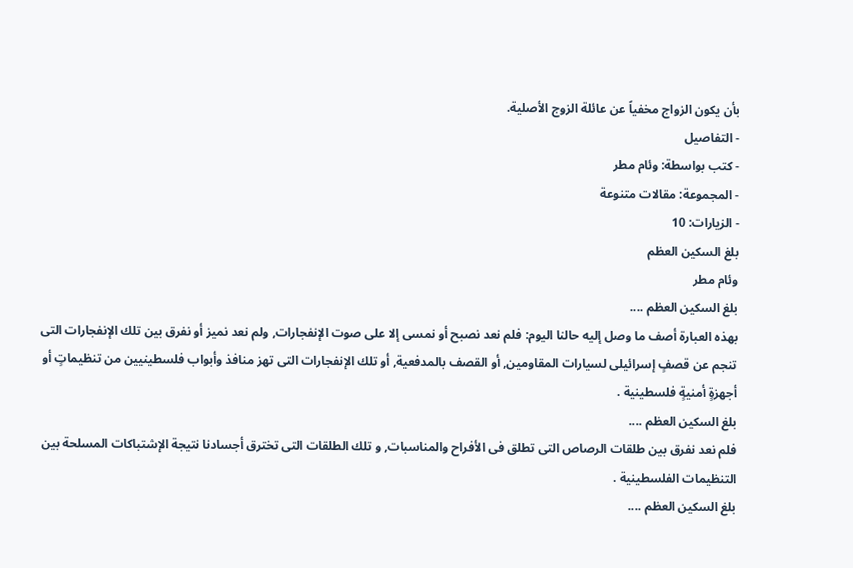بأن يكون الزواج مخفياً عن عائلة الزوج الأصلية.
- التفاصيل
- كتب بواسطة: وئام مطر
- المجموعة: مقالات متنوعة
- الزيارات: 10
بلغ السكين العظم
وئام مطر
بلغ السكين العظم ....
بهذه العبارة أصف ما وصل إليه حالنا اليوم: فلم نعد نصبح أو نمسى إلا على صوت الإنفجارات, ولم نعد نميز أو نفرق بين تلك الإنفجارات التى تنجم عن قصفٍ إسرائيلى لسيارات المقاومين, أو القصف بالمدفعية, أو تلك الإنفجارات التى تهز منافذ وأبواب فلسطينيين من تنظيماتٍ أو أجهزةٍ أمنيةٍ فلسطينية .
بلغ السكين العظم ....
فلم نعد نفرق بين طلقات الرصاص التى تطلق فى الأفراح والمناسبات, و تلك الطلقات التى تخترق أجسادنا نتيجة الإشتباكات المسلحة بين التنظيمات الفلسطينية .
بلغ السكين العظم ....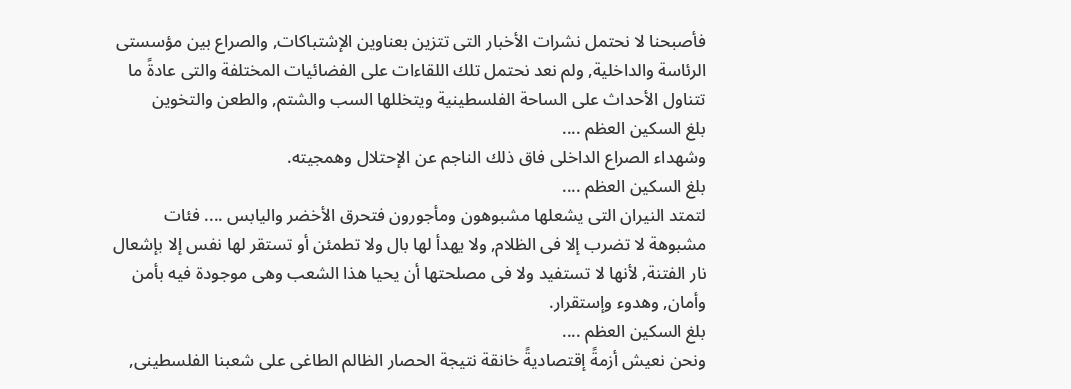فأصبحنا لا نحتمل نشرات الأخبار التى تتزين بعناوين الإشتباكات, والصراع بين مؤسستى الرئاسة والداخلية, ولم نعد نحتمل تلك اللقاءات على الفضائيات المختلفة والتى عادةً ما تتناول الأحداث على الساحة الفلسطينية ويتخللها السب والشتم, والطعن والتخوين
بلغ السكين العظم ....
وشهداء الصراع الداخلى فاق ذلك الناجم عن الإحتلال وهمجيته.
بلغ السكين العظم ....
لتمتد النيران التى يشعلها مشبوهون ومأجورون فتحرق الأخضر واليابس .... فئات مشبوهة لا تضرب إلا فى الظلام, ولا يهدأ لها بال ولا تطمئن أو تستقر لها نفس إلا بإشعال نار الفتنة, لأنها لا تستفيد ولا فى مصلحتها أن يحيا هذا الشعب وهى موجودة فيه بأمن وأمان, وهدوء وإستقرار.
بلغ السكين العظم ....
ونحن نعيش أزمةً إقتصاديةً خانقة نتيجة الحصار الظالم الطاغى على شعبنا الفلسطينى,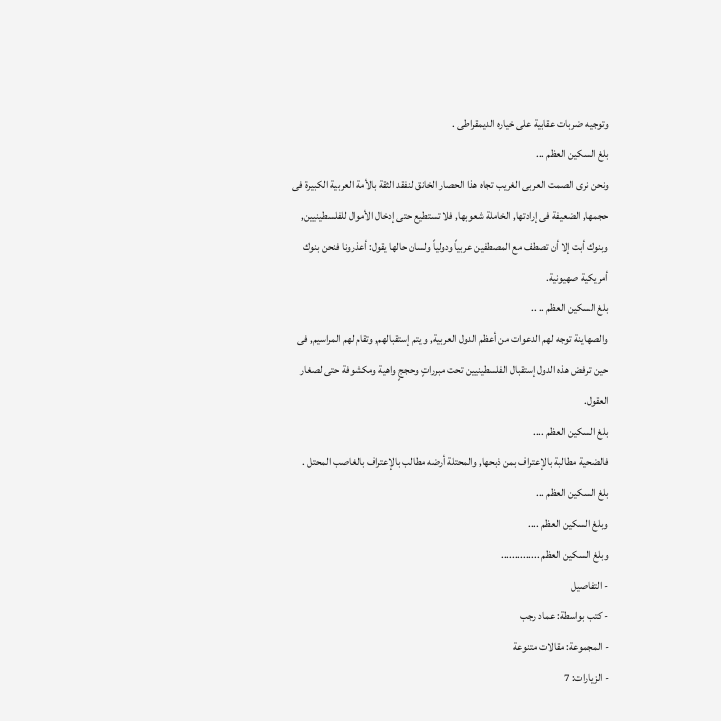وتوجيه ضربات عقابية على خياره الديمقراطى .
بلغ السكين العظم ...
ونحن نرى الصمت العربى الغريب تجاه هذا الحصار الخانق لنفقد الثقة بالأمة العربية الكبيرة فى حجمها, الضعيفة فى إرادتها, الخاملة شعوبها, فلا تستطيع حتى إدخال الأموال للفلسطينيين, وبنوك أبت إلا أن تصطف مع المصطفين عربياً ودولياً ولسان حالها يقول: أعذرونا فنحن بنوك أمريكية صهيونية.
بلغ السكين العظم .. ..
والصهاينة توجه لهم الدعوات من أعظم الدول العربية, و يتم إستقبالهم, وتقام لهم المراسيم, فى حين ترفض هذه الدول إستقبال الفلسطينيين تحت مبرراتٍ وحججٍ واهية ومكشوفة حتى لصغار العقول.
بلغ السكين العظم ....
فالضحية مطالبة بالإعتراف بمن ذبحها, والمحتلة أرضه مطالب بالإعتراف بالغاصب المحتل .
بلغ السكين العظم ...
وبلغ السكين العظم ....
وبلغ السكين العظم ..............
- التفاصيل
- كتب بواسطة: عماد رجب
- المجموعة: مقالات متنوعة
- الزيارات: 7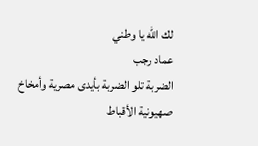لك الله يا وطني
عماد رجب
الضربة تلو الضربة بأيدى مصرية وأمخاخ صهيونية الأقباط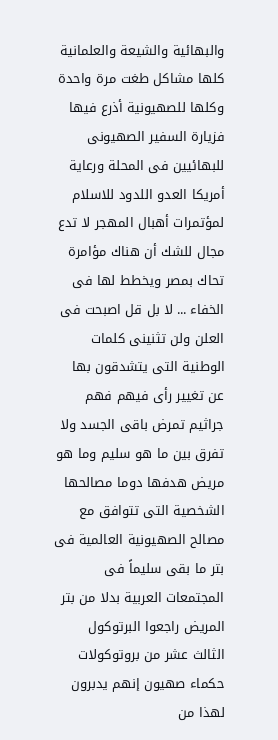والبهائية والشيعة والعلمانية كلها مشاكل طغت مرة واحدة وكلها للصهيونية أذرع فيها فزيارة السفير الصهيونى للبهائيين فى المحلة ورعاية أمريكا العدو اللدود للاسلام لمؤتمرات أهبال المهجر لا تدع مجال للشك أن هناك مؤامرة تحاك بمصر ويخطط لها فى الخفاء ... لا بل قل اصبحت فى العلن ولن تثنينى كلمات الوطنية التى يتشدقون بها عن تغيير رأى فيهم فهم جراثيم تمرض باقى الجسد ولا تفرق بين ما هو سليم وما هو مريض هدفها دوما مصالحها الشخصية التى تتوافق مع مصالح الصهيونية العالمية فى بتر ما بقى سليماً فى المجتمعات العربية بدلا من بتر المريض راجعوا البرتوكول الثالث عشر من بروتوكولات حكماء صهيون إنهم يدبرون لهذا من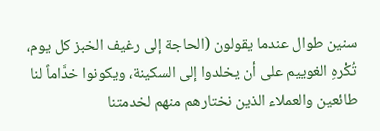سنين طوال عندما يقولون (الحاجة إلى رغيف الخبز كل يوم، تُكْرهِ الغوييم على أن يخلدوا إلى السكينة، ويكونوا خدَّاماً لنا طائعين والعملاء الذين نختارهم منهم لخدمتنا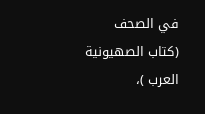في الصحف (كتاب الصهيونية العرب )،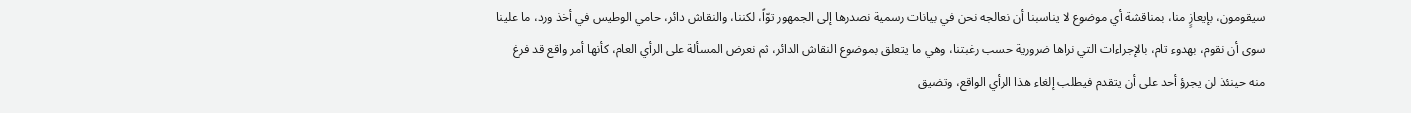سيقومون، بإيعازٍ منا، بمناقشة أي موضوع لا يناسبنا أن نعالجه نحن في بيانات رسمية نصدرها إلى الجمهور توّاً، لكننا، والنقاش دائر، حامي الوطيس في أخذ ورد، ما علينا سوى أن نقوم، بهدوء تام، بالإجراءات التي نراها ضرورية حسب رغبتنا، وهي ما يتعلق بموضوع النقاش الدائر، ثم نعرض المسألة على الرأي العام، كأنها أمر واقع قد فرغ منه حينئذ لن يجرؤ أحد على أن يتقدم فيطلب إلغاء هذا الرأي الواقع، وتضيق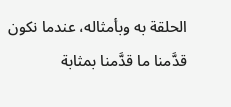الحلقة به وبأمثاله، عندما نكون قدَّمنا ما قدَّمنا بمثابة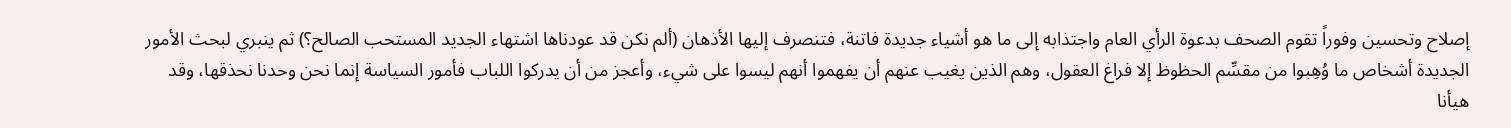إصلاح وتحسين وفوراً تقوم الصحف بدعوة الرأي العام واجتذابه إلى ما هو أشياء جديدة فاتنة، فتنصرف إليها الأذهان (ألم نكن قد عودناها اشتهاء الجديد المستحب الصالح؟) ثم ينبري لبحث الأمور الجديدة أشخاص ما وُهِبوا من مقسِّم الحظوظ إلا فراغ العقول، وهم الذين يغيب عنهم أن يفهموا أنهم ليسوا على شيء، وأعجز من أن يدركوا اللباب فأمور السياسة إنما نحن وحدنا نحذقها، وقد هيأنا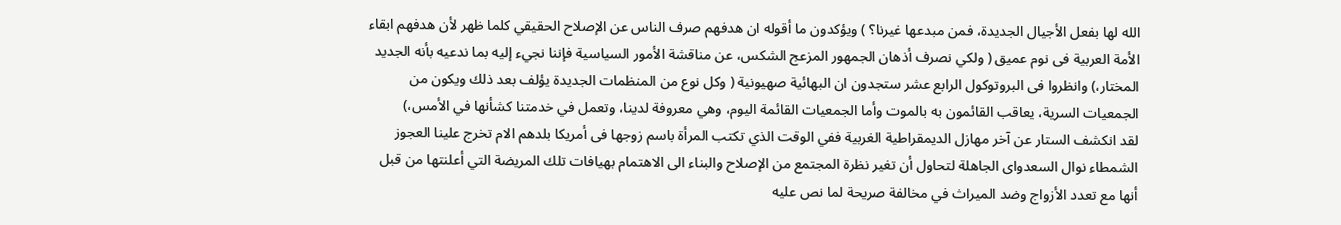الله لها بفعل الأجيال الجديدة، فمن مبدعها غيرنا؟ ) ويؤكدون ما أقوله ان هدفهم صرف الناس عن الإصلاح الحقيقي كلما ظهر لأن هدفهم ابقاء الأمة العربية فى نوم عميق ( ولكي نصرف أذهان الجمهور المزعج الشكس، عن مناقشة الأمور السياسية فإننا نجيء إليه بما ندعيه بأنه الجديد المختار،) وانظروا فى البروتوكول الرابع عشر ستجدون ان البهائية صهيونية ( وكل نوع من المنظمات الجديدة يؤلف بعد ذلك ويكون من الجمعيات السرية، يعاقب القائمون به بالموت وأما الجمعيات القائمة اليوم، وهي معروفة لدينا، وتعمل في خدمتنا كشأنها في الأمس،)
لقد انكشف الستار عن آخر مهازل الديمقراطية الغربية ففي الوقت الذي تكتب المرأة باسم زوجها فى أمريكا بلدهم الام تخرج علينا العجوز الشمطاء نوال السعدواى الجاهلة لتحاول أن تغير نظرة المجتمع من الإصلاح والبناء الى الاهتمام بهيافات تلك المريضة التي أعلنتها من قبل أنها مع تعدد الأزواج وضد الميراث في مخالفة صريحة لما نص عليه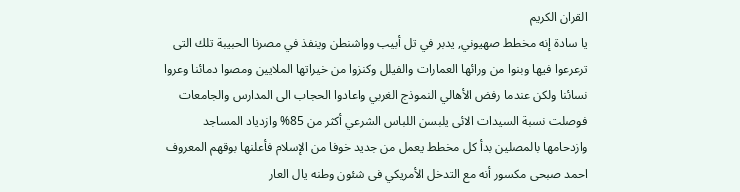القران الكريم
يا سادة إنه مخطط صهيوني, يدبر في تل أبيب وواشنطن وينفذ في مصرنا الحبيبة تلك التى ترعرعوا فيها وبنوا من ورائها العمارات والفيلل وكنزوا من خيراتها الملايين ومصوا دمائنا وعروا نسائنا ولكن عندما رفض الأهالي النموذج الغربي واعادوا الحجاب الى المدارس والجامعات فوصلت نسبة السيدات الائى يلبسن اللباس الشرعي أكثر من 85% وازدياد المساجد وازدحامها بالمصلين بدأ كل مخطط يعمل من جديد خوفا من الإسلام فأعلنها بوقهم المعروف احمد صبحى مكسور أنه مع التدخل الأمريكي فى شئون وطنه يال العار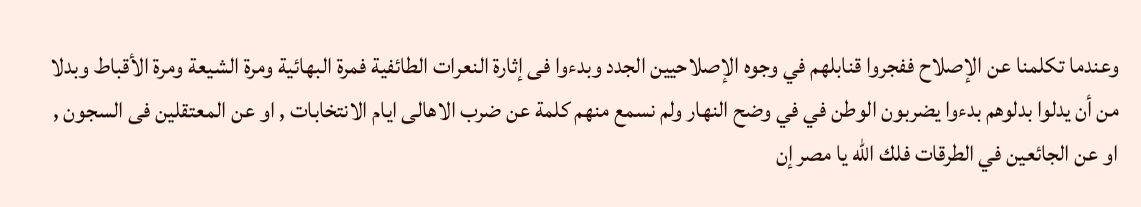وعندما تكلمنا عن الإصلاح ففجروا قنابلهم في وجوه الإصلاحيين الجدد وبدءوا فى إثارة النعرات الطائفية فمرة البهائية ومرة الشيعة ومرة الأقباط وبدلا من أن يدلوا بدلوهم بدءوا يضربون الوطن في في وضح النهار ولم نسمع منهم كلمة عن ضرب الاهالى ايام الانتخابات , او عن المعتقلين فى السجون , او عن الجائعين في الطرقات فلك الله يا مصر إن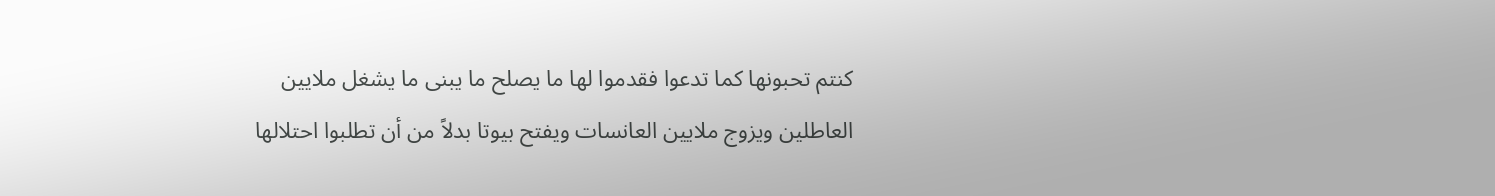كنتم تحبونها كما تدعوا فقدموا لها ما يصلح ما يبنى ما يشغل ملايين العاطلين ويزوج ملايين العانسات ويفتح بيوتا بدلاً من أن تطلبوا احتلالها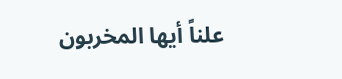علناً أيها المخربون